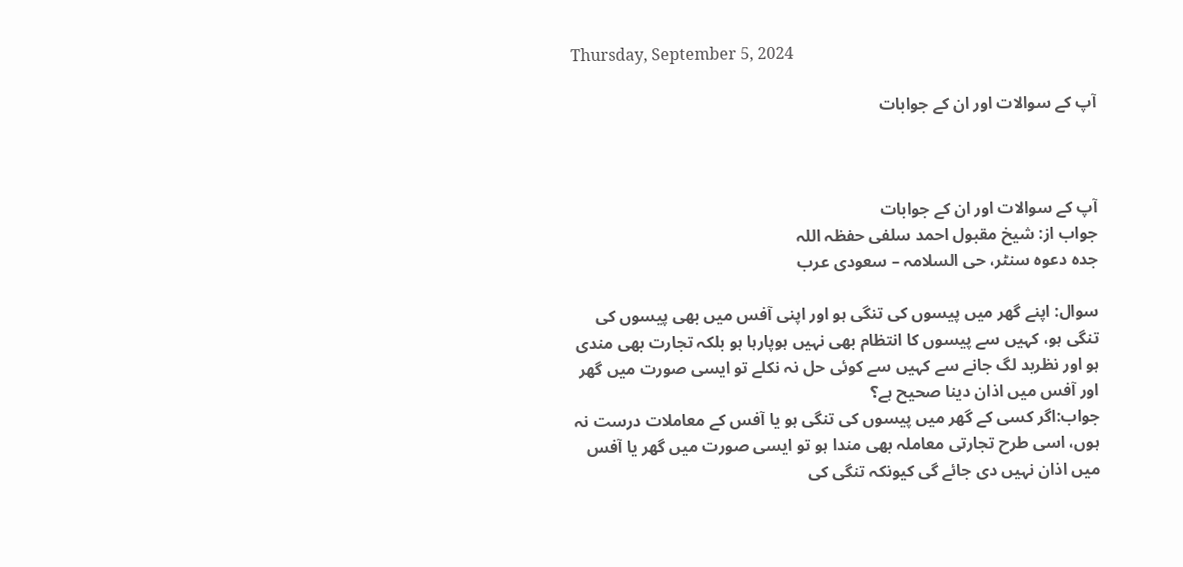Thursday, September 5, 2024

آپ کے سوالات اور ان کے جوابات



آپ کے سوالات اور ان کے جوابات
جواب از: شیخ مقبول احمد سلفی حفظہ اللہ
جدہ دعوہ سنٹر، حی السلامہ – سعودی عرب

سوال: اپنے گھر میں پیسوں کی تنگی ہو اور اپنی آفس میں بھی پیسوں کی تنگی ہو، کہیں سے پیسوں کا انتظام بھی نہیں ہوپارہا ہو بلکہ تجارت بھی مندی ہو اور نظربد لگ جانے سے کہیں سے کوئی حل نہ نکلے تو ایسی صورت میں گھر اور آفس میں اذان دینا صحیح ہے؟
جواب:اگر کسی کے گھر میں پیسوں کی تنگی ہو یا آفس کے معاملات درست نہ ہوں، اسی طرح تجارتی معاملہ بھی مندا ہو تو ایسی صورت میں گھر یا آفس میں اذان نہیں دی جائے گی کیونکہ تنگی کی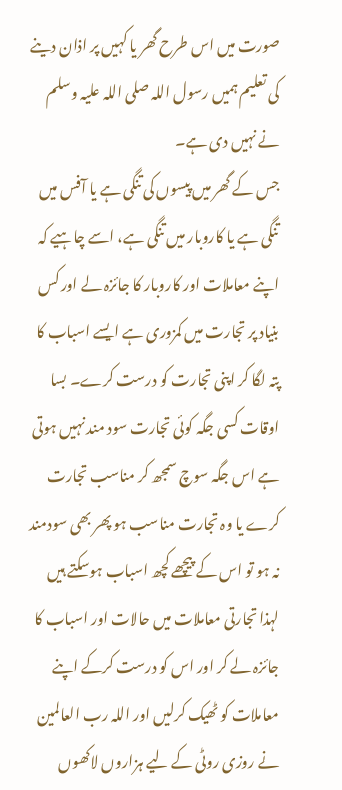صورت میں اس طرح گھر یا کہیں پر اذان دینے کی تعلیم ہمیں رسول اللہ صلی اللہ علیہ وسلم نے نہیں دی ہے۔
جس کے گھر میں پیسوں کی تنگی ہے یا آفس میں تنگی ہے یا کاروبار میں تنگی ہے، اسے چاہیے کہ اپنے معاملات اور کاروبار کا جائزہ لے اور کس بنیاد پر تجارت میں کمزوری ہے ایسے اسباب کا پتہ لگا کر اپنی تجارت کو درست کرے۔ بسا اوقات کسی جگہ کوئی تجارت سود مند نہیں ہوتی ہے اس جگہ سوچ سمجھ کر مناسب تجارت کرے یا وہ تجارت مناسب ہو پھر بھی سودمند نہ ہو تو اس کے پیچھے کچھ اسباب ہوسکتے ہیں لہذا تجارتی معاملات میں حالات اور اسباب کا جائزہ لے کر اور اس کو درست کرکے اپنے معاملات کو ٹھیک کرلیں اور اللہ رب العالمین نے روزی روٹی کے لیے ہزاروں لاکھوں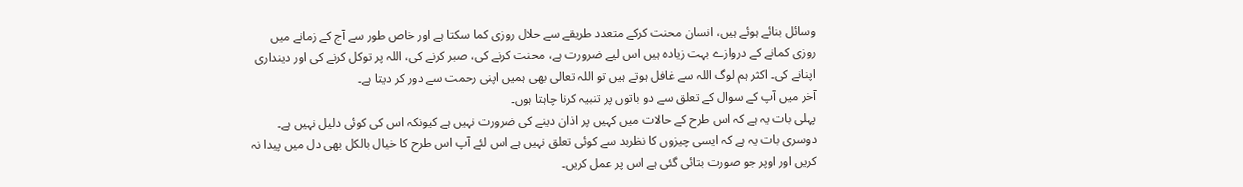وسائل بنائے ہوئے ہیں، انسان محنت کرکے متعدد طریقے سے حلال روزی کما سکتا ہے اور خاص طور سے آج کے زمانے میں روزی کمانے کے دروازے بہت زیادہ ہیں اس لیے ضرورت ہے، محنت کرنے کی، صبر کرنے کی، اللہ پر توکل کرنے کی اور دینداری اپنانے کی۔ اکثر ہم لوگ اللہ سے غافل ہوتے ہیں تو اللہ تعالی بھی ہمیں اپنی رحمت سے دور کر دیتا ہے۔
آخر میں آپ کے سوال کے تعلق سے دو باتوں پر تنبیہ کرنا چاہتا ہوں۔
پہلی بات یہ ہے کہ اس طرح کے حالات میں کہیں پر اذان دینے کی ضرورت نہیں ہے کیونکہ اس کی کوئی دلیل نہیں ہے۔
دوسری بات یہ ہے کہ ایسی چیزوں کا نظربد سے کوئی تعلق نہیں ہے اس لئے آپ اس طرح کا خیال بالکل بھی دل میں پیدا نہ کریں اور اوپر جو صورت بتائی گئی ہے اس پر عمل کریں۔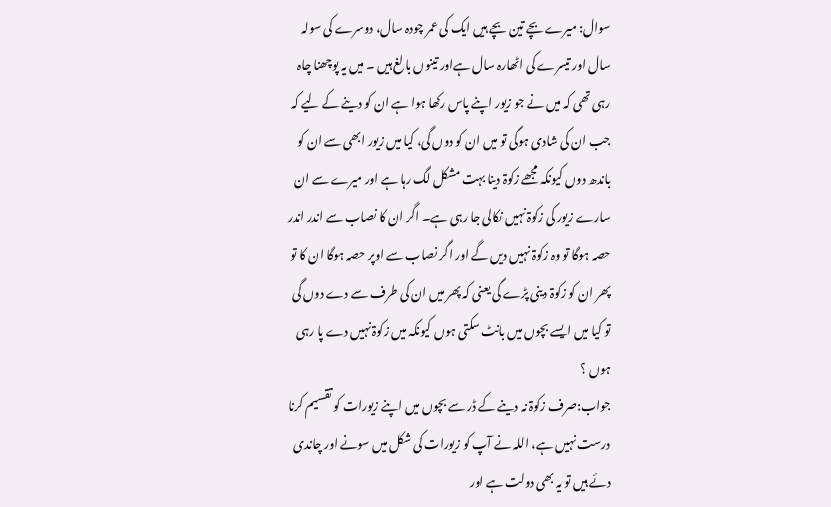سوال: میرے بچے تین بچے ہیں ایک کی عمر چودہ سال، دوسرے کی سولہ سال اور تیسرے کی اٹھارہ سال ہےاور تینوں بالغ ہیں ۔ میں یہ پوچھنا چاہ رہی تھی کہ میں نے جو زیور اپنے پاس رکھا ہوا ہے ان کو دینے کے لیے کہ جب ان کی شادی ہوگی تو میں ان کو دوں گی، کیا میں زیور ابھی سے ان کو باندھ دوں کیونکہ مجھے زکوۃ دینا بہت مشکل لگ رہا ہے اور میرے سے ان سارے زیور کی زکوۃ نہیں نکالی جا رہی ہے۔ اگر ان کا نصاب سے اندر اندر حصہ ہوگا تو وہ زکوۃ نہیں دیں گے اور اگر نصاب سے اوپر حصہ ہوگا ان کا تو پھر ان کو زکوۃ دینی پڑے گی یعنی کہ پھر میں ان کی طرف سے دے دوں گی تو کیا میں ایسے بچوں میں بانٹ سکتی ہوں کیونکہ میں زکوۃ نہیں دے پا رہی ہوں ؟
جواب:صرف زکوۃ نہ دینے کے ڈر سے بچوں میں اپنے زیورات کو تقسیم کرنا درست نہیں ہے، اللہ نے آپ کو زیورات کی شکل میں سونے اور چاندی دئے ہیں تو یہ بھی دولت ہے اور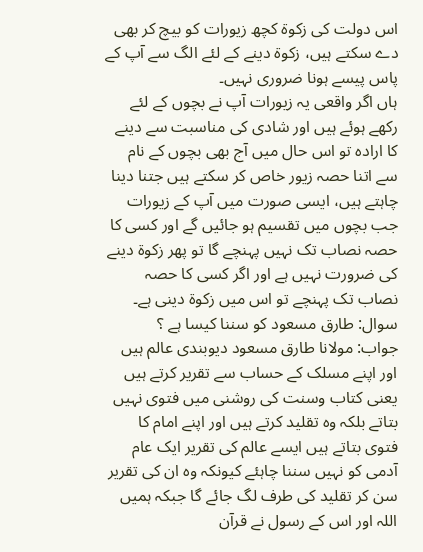اس دولت کی زکوۃ کچھ زیورات کو بیچ کر بھی دے سکتے ہیں، زکوۃ دینے کے لئے الگ سے آپ کے پاس پیسے ہونا ضروری نہیں۔
ہاں اگر واقعی یہ زیورات آپ نے بچوں کے لئے رکھے ہوئے ہیں اور شادی کی مناسبت سے دینے کا ارادہ تو اس حال میں آج بھی بچوں کے نام سے اتنا حصہ زیور خاص کر سکتے ہیں جتنا دینا چاہتے ہیں، ایسی صورت میں آپ کے زیورات جب بچوں میں تقسیم ہو جائیں گے اور کسی کا حصہ نصاب تک نہیں پہنچے گا تو پھر زکوۃ دینے کی ضرورت نہیں ہے اور اگر کسی کا حصہ نصاب تک پہنچے تو اس میں زکوۃ دینی ہے۔
سوال: طارق مسعود کو سننا کیسا ہے ؟
جواب: مولانا طارق مسعود دیوبندی عالم ہیں اور اپنے مسلک کے حساب سے تقریر کرتے ہیں یعنی کتاب وسنت کی روشنی میں فتوی نہیں بتاتے بلکہ وہ تقلید کرتے ہیں اور اپنے امام کا فتوی بتاتے ہیں ایسے عالم کی تقریر ایک عام آدمی کو نہیں سننا چاہئے کیونکہ وہ ان کی تقریر سن کر تقلید کی طرف لگ جائے گا جبکہ ہمیں اللہ اور اس کے رسول نے قرآن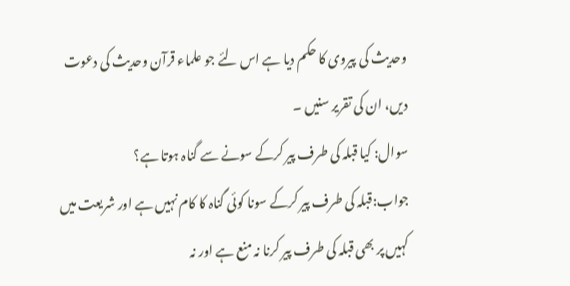وحدیث کی پیروی کا حکم دیا ہے اس لئے جو علماء قرآن وحدیث کی دعوت دیں، ان کی تقریر سنیں ۔
سوال: کیا قبلہ کی طرف پیر کرکے سونے سے گناہ ہوتا ہے؟
جواب:قبلہ کی طرف پیر کرکے سونا کوئی گناہ کا کام نہیں ہے اور شریعت میں کہیں پر بھی قبلہ کی طرف پیر کرنا نہ منع ہے اور نہ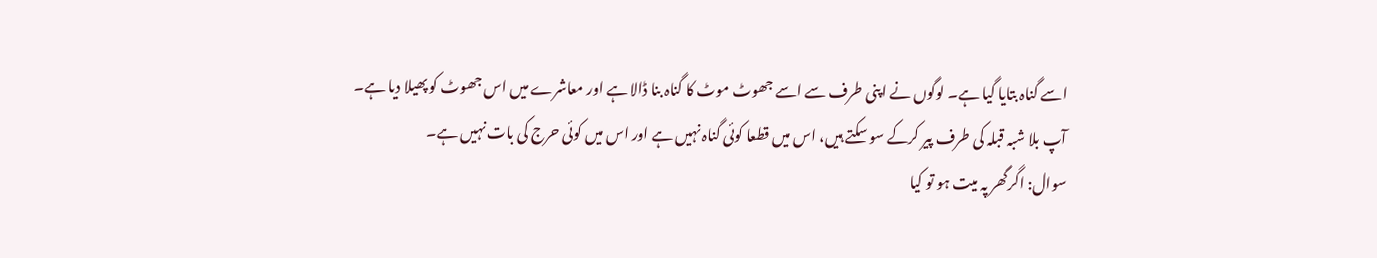اسے گناہ بتایا گیا ہے۔ لوگوں نے اپنی طرف سے اسے جھوٹ موٹ کا گناہ بنا ڈالا ہے اور معاشرے میں اس جھوٹ کو پھیلا دیا ہے۔
آپ بلا شبہ قبلہ کی طرف پیر کرکے سو سکتے ہیں، اس میں قطعا کوئی گناہ نہیں ہے اور اس میں کوئی حرج کی بات نہیں ہے۔
سوال: اگرگھر پہ میت ہو تو کیا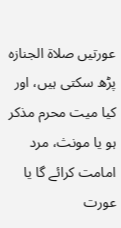عورتیں صلاة الجنازه پڑھ سکتی ہیں، اور کیا ميت محرم مذكر ہو یا مونث، مرد امامت کرائے گا يا عورت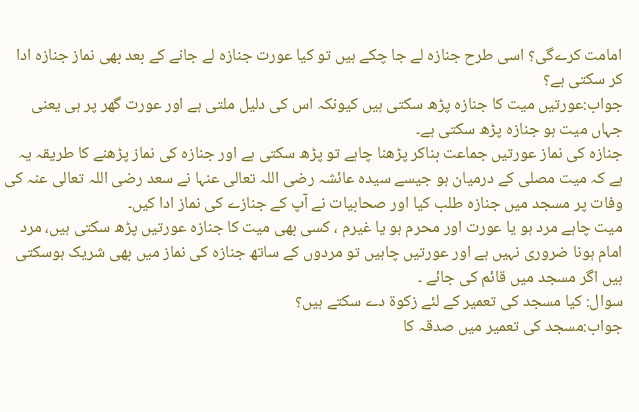امامت کرےگی؟ اسی طرح جنازہ لے جا چکے ہیں تو کیا عورت جنازہ لے جانے کے بعد بھی نماز جنازہ ادا کر سکتی ہے؟
جواب:عورتیں میت کا جنازہ پڑھ سکتی ہیں کیونکہ اس کی دلیل ملتی ہے اور عورت گھر پر ہی یعنی جہاں میت ہو جنازہ پڑھ سکتی ہے۔
جنازہ کی نماز عورتیں جماعت بناکر پڑھنا چاہے تو پڑھ سکتی ہے اور جنازہ کی نماز پڑھنے کا طریقہ یہ ہے کہ میت مصلی کے درمیان ہو جیسے سیدہ عائشہ رضی اللہ تعالی عنہا نے سعد رضی اللہ تعالی عنہ کی وفات پر مسجد میں جنازہ طلب کیا اور صحابیات نے آپ کے جنازے کی نماز ادا کیں۔
میت چاہے مرد ہو یا عورت اور محرم ہو یا غیرم ، کسی بھی میت کا جنازہ عورتیں پڑھ سکتی ہیں، مرد امام ہونا ضروری نہیں ہے اور عورتیں چاہیں تو مردوں کے ساتھ جنازہ کی نماز میں بھی شریک ہوسکتی ہیں اگر مسجد میں قائم کی جائے ۔
سوال: کیا مسجد کی تعمیر کے لئے زکوۃ دے سکتے ہیں؟
جواب:مسجد کی تعمیر میں صدقہ کا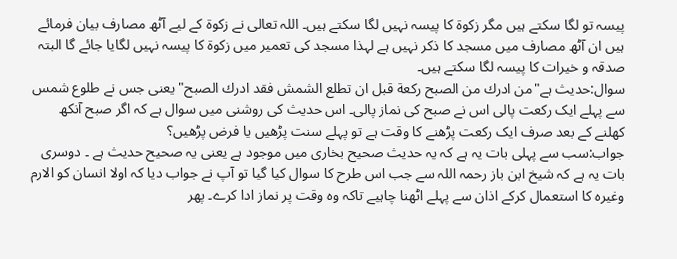پیسہ تو لگا سکتے ہیں مگر زکوۃ کا پیسہ نہیں لگا سکتے ہیں۔ اللہ تعالی نے زکوۃ کے لیے آٹھ مصارف بیان فرمائے ہیں ان آٹھ مصارف میں مسجد کا ذکر نہیں ہے لہذا مسجد کی تعمیر میں زکوۃ کا پیسہ نہیں لگایا جائے گا البتہ صدقہ و خیرات کا پیسہ لگا سکتے ہیں۔
سوال:حدیث ہے"من ادرك من الصبح ركعة قبل ان تطلع الشمش فقد ادرك الصبح" یعنی جس نے طلوع شمس سے پہلے ایک رکعت پالی اس نے صبح کی نماز پالی۔ اس حدیث کی روشنی میں سوال ہے کہ اگر صبح آنکھ کھلنے کے بعد صرف ایک رکعت پڑھنے کا وقت ہے تو پہلے سنت پڑھیں یا فرض پڑھیں؟
جواب:سب سے پہلی بات یہ ہے کہ یہ حدیث صحیح بخاری میں موجود ہے یعنی یہ صحیح حدیث ہے ۔ دوسری بات یہ ہے کہ شیخ ابن باز رحمہ اللہ سے جب اس طرح کا سوال کیا گیا تو آپ نے جواب دیا کہ اولا انسان کو الارم وغیرہ کا استعمال کرکے اذان سے پہلے اٹھنا چاہیے تاکہ وہ وقت پر نماز ادا کرے۔ پھر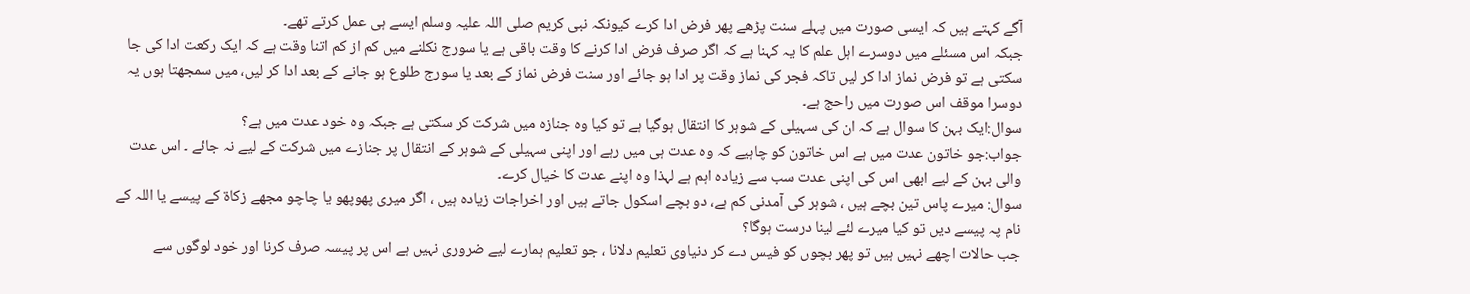آگے کہتے ہیں کہ ایسی صورت میں پہلے سنت پڑھے پھر فرض ادا کرے کیونکہ نبی کریم صلی اللہ علیہ وسلم ایسے ہی عمل کرتے تھے۔
جبکہ اس مسئلے میں دوسرے اہل علم کا یہ کہنا ہے کہ اگر صرف فرض ادا کرنے کا وقت باقی ہے یا سورج نکلنے میں کم از کم اتنا وقت ہے کہ ایک رکعت ادا کی جا سکتی ہے تو فرض نماز ادا کر لیں تاکہ فجر کی نماز وقت پر ادا ہو جائے اور سنت فرض نماز کے بعد یا سورج طلوع ہو جانے کے بعد ادا کر لیں، میں سمجھتا ہوں یہ دوسرا موقف اس صورت میں راحج ہے۔
سوال:ایک بہن کا سوال ہے کہ ان کی سہیلی کے شوہر کا انتقال ہوگیا ہے تو کیا وہ جنازہ میں شرکت کر سکتی ہے جبکہ وہ خود عدت میں ہے؟
جواب:جو خاتون عدت میں ہے اس خاتون کو چاہیے کہ وہ عدت ہی میں رہے اور اپنی سہیلی کے شوہر کے انتقال پر جنازے میں شرکت کے لیے نہ جائے ۔ اس عدت والی بہن کے لیے ابھی اس کی اپنی عدت سب سے زیادہ اہم ہے لہذا وہ اپنے عدت کا خیال کرے۔
سوال: میرے پاس تین بچے ہیں ، شوہر کی آمدنی کم ہے، دو بچے اسکول جاتے ہیں اور اخراجات زیادہ ہیں ، اگر میری پھوپھو یا چاچو مجھے زکاۃ کے پیسے یا اللہ کے نام پہ پیسے دیں تو کیا میرے لئے لینا درست ہوگا؟
جب حالات اچھے نہیں ہیں تو پھر بچوں کو فیس دے کر دنیاوی تعلیم دلانا ، جو تعلیم ہمارے لیے ضروری نہیں ہے اس پر پیسہ صرف کرنا اور خود لوگوں سے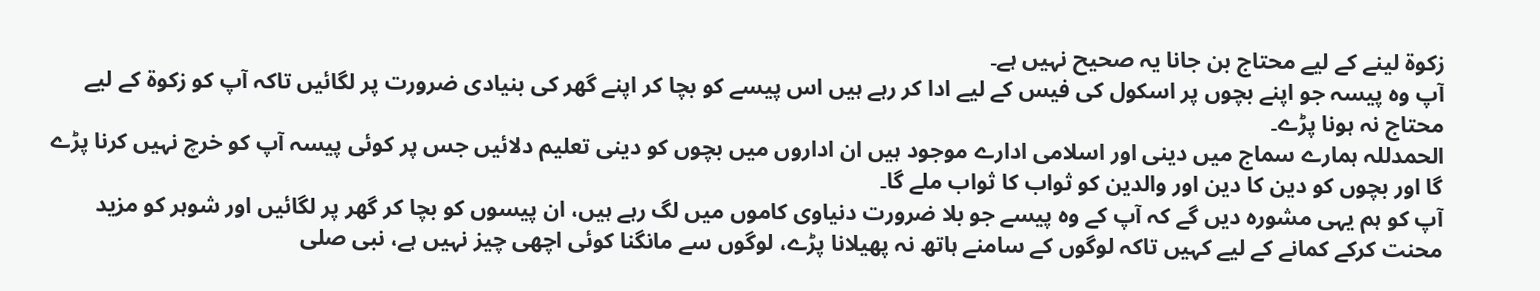زکوۃ لینے کے لیے محتاج بن جانا یہ صحیح نہیں ہے۔
آپ وہ پیسہ جو اپنے بچوں پر اسکول کی فیس کے لیے ادا کر رہے ہیں اس پیسے کو بچا کر اپنے گھر کی بنیادی ضرورت پر لگائیں تاکہ آپ کو زکوۃ کے لیے محتاج نہ ہونا پڑے۔
الحمدللہ ہمارے سماج میں دینی اور اسلامی ادارے موجود ہیں ان اداروں میں بچوں کو دینی تعلیم دلائیں جس پر کوئی پیسہ آپ کو خرچ نہیں کرنا پڑے گا اور بچوں کو دین کا دین اور والدین کو ثواب کا ثواب ملے گا۔
آپ کو ہم یہی مشورہ دیں گے کہ آپ کے وہ پیسے جو بلا ضرورت دنیاوی کاموں میں لگ رہے ہیں، ان پیسوں کو بچا کر گھر پر لگائیں اور شوہر کو مزید محنت کرکے کمانے کے لیے کہیں تاکہ لوگوں کے سامنے ہاتھ نہ پھیلانا پڑے، لوگوں سے مانگنا کوئی اچھی چیز نہیں ہے، نبی صلی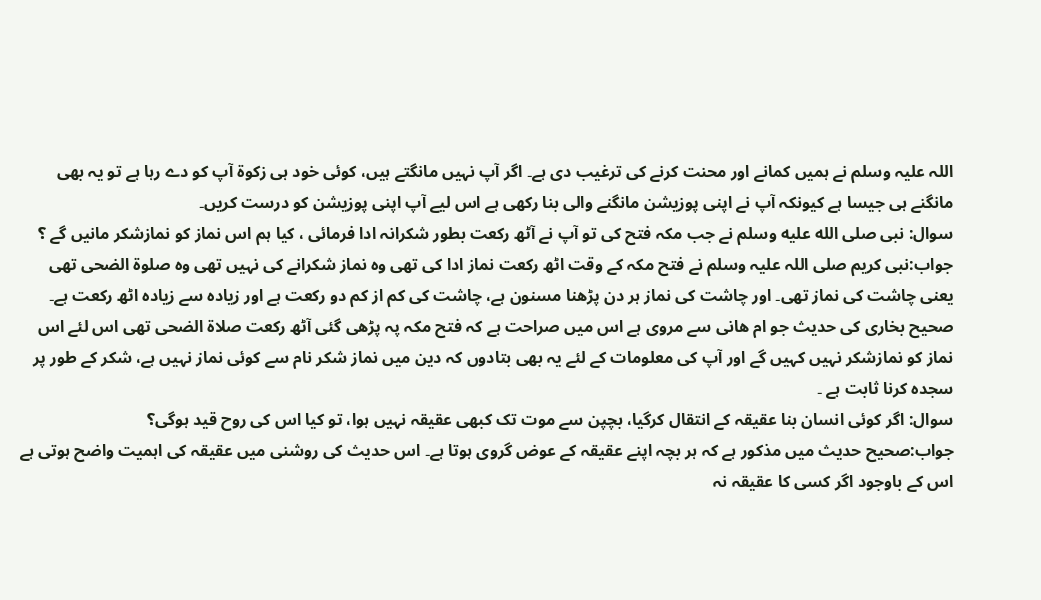اللہ علیہ وسلم نے ہمیں کمانے اور محنت کرنے کی ترغیب دی ہے۔ اگر آپ نہیں مانگتے ہیں، کوئی خود ہی زکوۃ آپ کو دے رہا ہے تو یہ بھی مانگنے ہی جیسا ہے کیونکہ آپ نے اپنی پوزیشن مانگنے والی بنا رکھی ہے اس لیے آپ اپنی پوزیشن کو درست کریں۔
سوال: نبی صلى الله عليه وسلم نے جب مکہ فتح کی تو آپ نے آٹھ رکعت بطور شکرانہ ادا فرمائی ، کیا ہم اس نماز کو نمازشکر مانیں گے ؟
جواب:نبی کریم صلی اللہ علیہ وسلم نے فتح مکہ کے وقت اٹھ رکعت نماز ادا کی تھی وہ نماز شکرانے کی نہیں تھی وہ صلوۃ الضحی تھی یعنی چاشت کی نماز تھی۔ اور چاشت کی نماز ہر دن پڑھنا مسنون ہے، چاشت کی کم از کم دو رکعت ہے اور زیادہ سے زیادہ اٹھ رکعت ہے۔
صحیح بخاری کی حدیث جو ام ھانی سے مروی ہے اس میں صراحت ہے کہ فتح مکہ پہ پڑھی گئی آٹھ رکعت صلاۃ الضحی تھی اس لئے اس نماز کو نمازشکر نہیں کہیں گے اور آپ کی معلومات کے لئے یہ بھی بتادوں کہ دین میں نماز شکر نام سے کوئی نماز نہیں ہے، شکر کے طور پر سجدہ کرنا ثابت ہے ۔
سوال: اگر کوئی انسان بنا عقیقہ کے انتقال کرگیا، بچپن سے موت تک کبھی عقیقہ نہیں ہوا، تو کیا اس کی روح قید ہوگی؟
جواب:صحیح حدیث میں مذکور ہے کہ ہر بچہ اپنے عقیقہ کے عوض گروی ہوتا ہے۔ اس حدیث کی روشنی میں عقیقہ کی اہمیت واضح ہوتی ہے اس کے باوجود اگر کسی کا عقیقہ نہ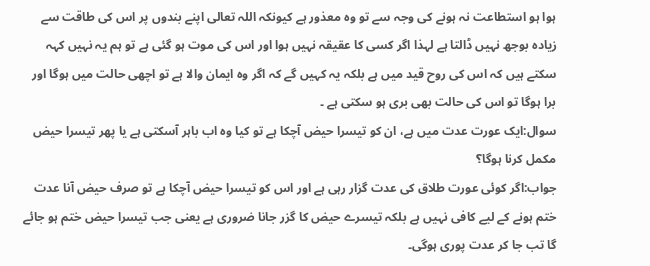ہوا ہو استطاعت نہ ہونے کی وجہ سے تو وہ معذور ہے کیونکہ اللہ تعالی اپنے بندوں پر اس کی طاقت سے زیادہ بوجھ نہیں ڈالتا ہے لہذا اگر کسی کا عقیقہ نہیں ہوا اور اس کی موت ہو گئی ہے تو ہم یہ نہیں کہہ سکتے ہیں کہ اس کی روح قید میں ہے بلکہ یہ کہیں گے کہ اگر وہ ایمان والا ہے تو اچھی حالت میں ہوگا اور برا ہوگا تو اس کی حالت بھی بری ہو سکتی ہے ۔
سوال:ایک عورت عدت میں ہے، ان کو تیسرا حیض آچکا ہے تو کیا وہ اب باہر آسکتی ہے یا پھر تیسرا حیض مکمل کرنا ہوگا؟
جواب:اگر کوئی عورت طلاق کی عدت گزار رہی ہے اور اس کو تیسرا حیض آچکا ہے تو صرف حیض آنا عدت ختم ہونے کے لیے کافی نہیں ہے بلکہ تیسرے حیض کا گزر جانا ضروری ہے یعنی جب تیسرا حیض ختم ہو جائے گا تب جا کر عدت پوری ہوگی۔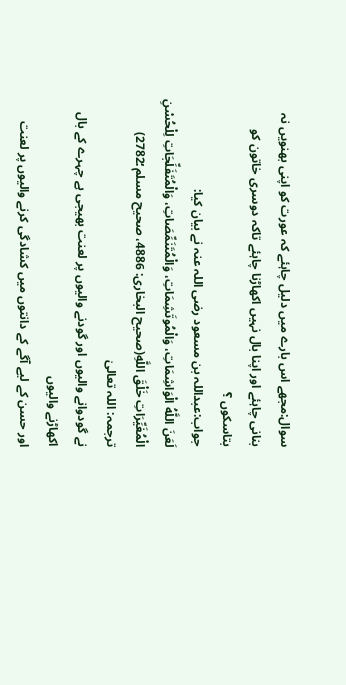سوال:مجھے اس بارے میں دلیل چاہئے کہ عورت کو اپنی بھنویں نہ بنانی چاہئے اور اپنا بال نہیں اکھاڑنا چاہئے تاکہ دوسری خاتون کو بتاسکوں ؟
جواب:عبداللہ بن مسعود رضی اللہ عنہ نے بیان کیا:
لَعَنَ اللَّهُ الْوَاشِمَاتِ، وَالْمُوتَشِمَاتِ، وَالْمُتَنَمِّصَاتِ، وَالْمُتَفَلِّجَاتِ لِلْحُسْنِ الْمُغَيِّرَاتِ خَلْقَ اللَّهِ(صحیح البخاری: 4886، صحیح مسلم؛2782)
ترجمہ: اللہ تعالیٰ
نے گودوانے والیوں اور گودنے والیوں پر لعنت بھیجی ہے چہرے کے بال اکھاڑنے والیوں
اور حسن کے لیے آگے کے دانتوں میں کشادگی کرنے والیوں پر لعنت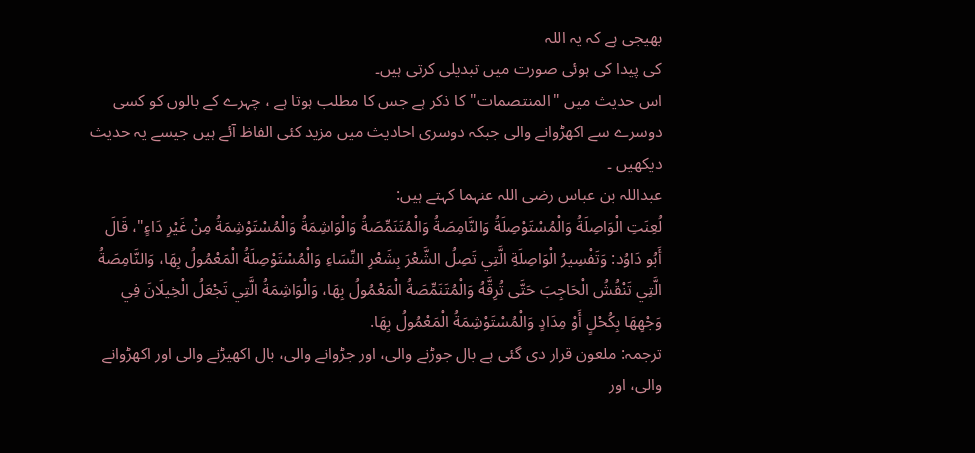بھیجی ہے کہ یہ اللہ
کی پیدا کی ہوئی صورت میں تبدیلی کرتی ہیں۔
اس حدیث میں "المنتصمات" کا ذکر ہے جس کا مطلب ہوتا ہے ، چہرے کے بالوں کو کسی دوسرے سے اکھڑوانے والی جبکہ دوسری احادیث میں مزید کئی الفاظ آئے ہیں جیسے یہ حدیث دیکھیں ۔
عبداللہ بن عباس رضی اللہ عنہما کہتے ہیں:
لُعِنَتِ الْوَاصِلَةُ وَالْمُسْتَوْصِلَةُ وَالنَّامِصَةُ وَالْمُتَنَمِّصَةُ وَالْوَاشِمَةُ وَالْمُسْتَوْشِمَةُ مِنْ غَيْرِ دَاءٍ"، قَالَ أَبُو دَاوُد: وَتَفْسِيرُ الْوَاصِلَةِ الَّتِي تَصِلُ الشَّعْرَ بِشَعْرِ النِّسَاءِ وَالْمُسْتَوْصِلَةُ الْمَعْمُولُ بِهَا، وَالنَّامِصَةُ الَّتِي تَنْقُشُ الْحَاجِبَ حَتَّى تُرِقَّهُ وَالْمُتَنَمِّصَةُ الْمَعْمُولُ بِهَا، وَالْوَاشِمَةُ الَّتِي تَجْعَلُ الْخِيلَانَ فِي وَجْهِهَا بِكُحْلٍ أَوْ مِدَادٍ وَالْمُسْتَوْشِمَةُ الْمَعْمُولُ بِهَا.
ترجمہ: ملعون قرار دی گئی ہے بال جوڑنے والی، اور جڑوانے والی، بال اکھیڑنے والی اور اکھڑوانے والی، اور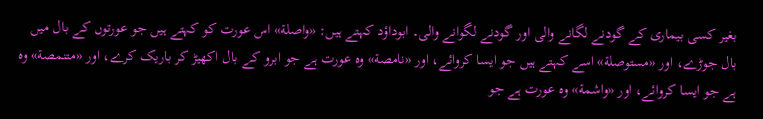بغیر کسی بیماری کے گودنے لگانے والی اور گودنے لگوانے والی۔ ابوداؤد کہتے ہیں: «واصلة» اس عورت کو کہتے ہیں جو عورتوں کے بال میں بال جوڑے، اور «مستوصلة» اسے کہتے ہیں جو ایسا کروائے، اور «نامصة» وہ عورت ہے جو ابرو کے بال اکھیڑ کر باریک کرے، اور «متنمصة» وہ ہے جو ایسا کروائے، اور «واشمة» وہ عورت ہے جو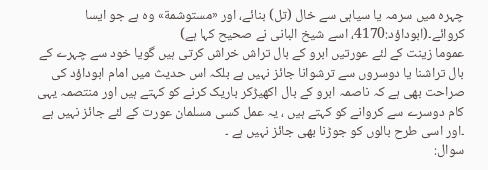چہرہ میں سرمہ یا سیاہی سے خال (تل) بنائے، اور «مستوشمة» وہ ہے جو ایسا کروائے۔(ابوداؤد:4170، اسے شیخ البانی نے صحیح کہا ہے)
عموما زینت کے لئے عورتیں ابرو کے بال تراش خراش کرتی ہیں گویا خود سے چہرے کے بال تراشنا یا دوسروں سے ترشوانا جائز نہیں ہے بلکہ اس حدیث میں امام ابوداؤد کی صراحت بھی ہے کہ ناصمہ ابرو کے بال اکھیڑکر باریک کرنے کو کہتے ہیں اور منتصمہ یہی کام دوسرے سے کروانے کو کہتے ہیں ، یہ عمل کسی مسلمان عورت کے لئے جائز نہیں ہے ۔اور اسی طرح بالوں کو جوڑنا بھی جائز نہیں ہے ۔
سوال: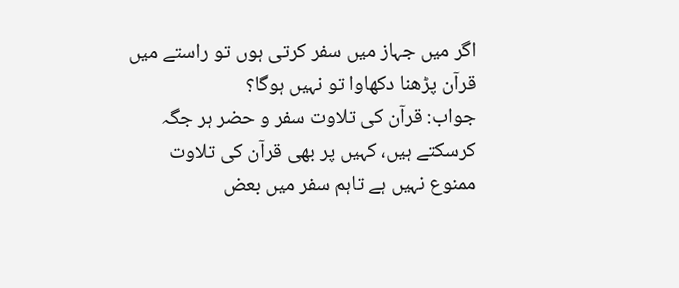اگر میں جہاز میں سفر کرتی ہوں تو راستے میں قرآن پڑھنا دکھاوا تو نہیں ہوگا؟
جواب: قرآن کی تلاوت سفر و حضر ہر جگہ کرسکتے ہیں، کہیں پر بھی قرآن کی تلاوت ممنوع نہیں ہے تاہم سفر میں بعض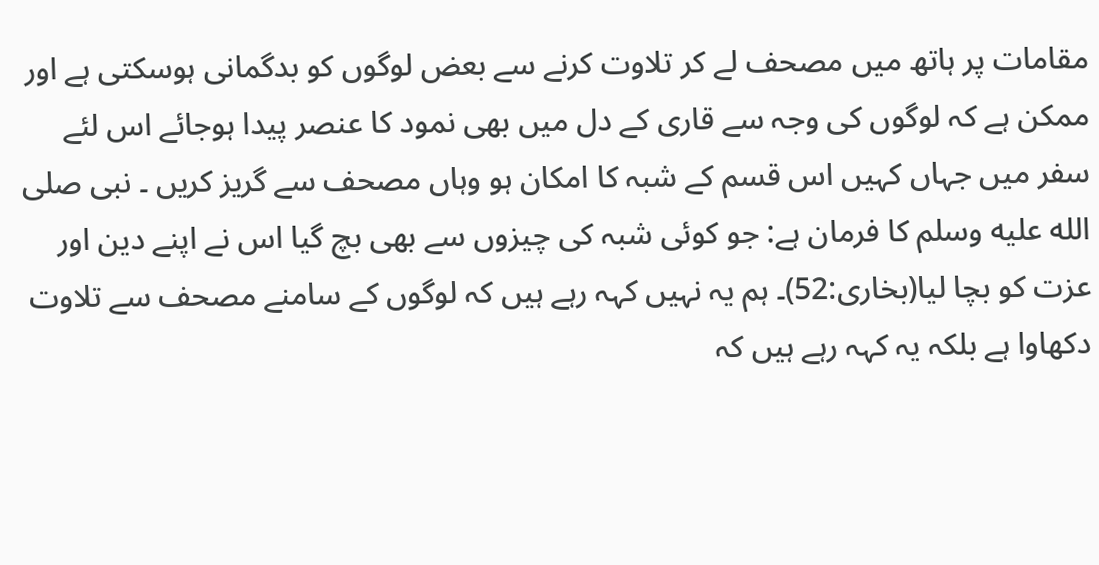مقامات پر ہاتھ میں مصحف لے کر تلاوت کرنے سے بعض لوگوں کو بدگمانی ہوسکتی ہے اور ممکن ہے کہ لوگوں کی وجہ سے قاری کے دل میں بھی نمود کا عنصر پیدا ہوجائے اس لئے سفر میں جہاں کہیں اس قسم کے شبہ کا امکان ہو وہاں مصحف سے گریز کریں ۔ نبی صلى الله عليه وسلم کا فرمان ہے: جو کوئی شبہ کی چیزوں سے بھی بچ گیا اس نے اپنے دین اور عزت کو بچا لیا(بخاری:52)۔ ہم یہ نہیں کہہ رہے ہیں کہ لوگوں کے سامنے مصحف سے تلاوت دکھاوا ہے بلکہ یہ کہہ رہے ہیں کہ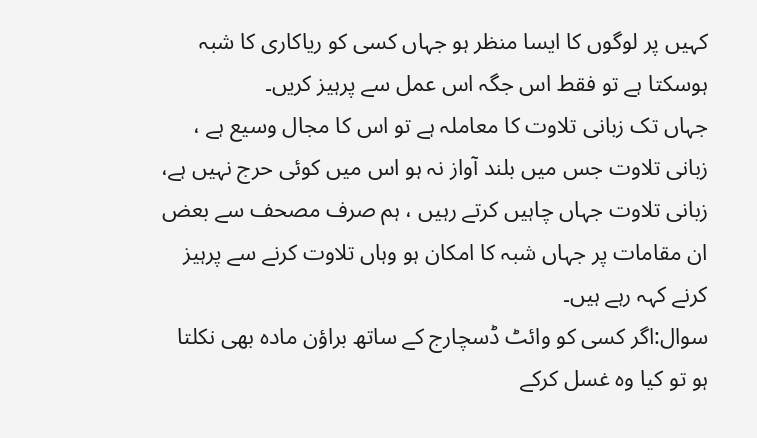کہیں پر لوگوں کا ایسا منظر ہو جہاں کسی کو ریاکاری کا شبہ ہوسکتا ہے تو فقط اس جگہ اس عمل سے پرہیز کریں۔
جہاں تک زبانی تلاوت کا معاملہ ہے تو اس کا مجال وسیع ہے ، زبانی تلاوت جس میں بلند آواز نہ ہو اس میں کوئی حرج نہیں ہے، زبانی تلاوت جہاں چاہیں کرتے رہیں ، ہم صرف مصحف سے بعض ان مقامات پر جہاں شبہ کا امکان ہو وہاں تلاوت کرنے سے پرہیز کرنے کہہ رہے ہیں۔
سوال:اگر کسی کو وائٹ ڈسچارج کے ساتھ براؤن مادہ بھی نکلتا ہو تو کیا وہ غسل کرکے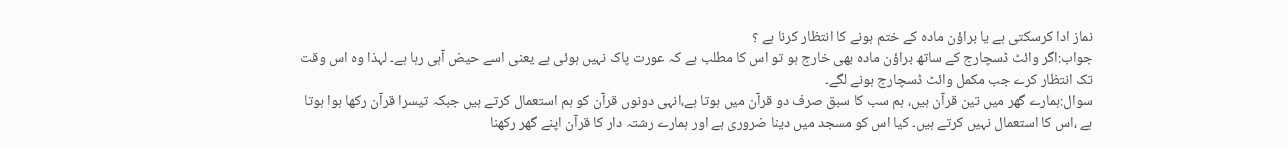نماز ادا کرسکتی ہے یا براؤن مادہ کے ختم ہونے کا انتظار کرنا ہے ؟
جواب:اگر وائٹ ڈسچارج کے ساتھ براؤن مادہ بھی خارج ہو تو اس کا مطلب ہے کہ عورت پاک نہیں ہوئی ہے یعنی اسے حیض آہی رہا ہے۔ لہذا وہ اس وقت تک انتظار کرے جب مکمل وائٹ ڈسچارج ہونے لگے۔
سوال:ہمارے گھر میں تین قرآن ہیں، ہم سب کا سبق صرف دو قرآن میں ہوتا ہے،انہی دونوں قرآن کو ہم استعمال کرتے ہیں جبکہ تیسرا قرآن رکھا ہوا ہوتا ہے ،اس کا استعمال نہیں کرتے ہیں۔ کیا اس کو مسجد میں دینا ضروری ہے اور ہمارے رشتہ دار کا قرآن اپنے گھر رکھنا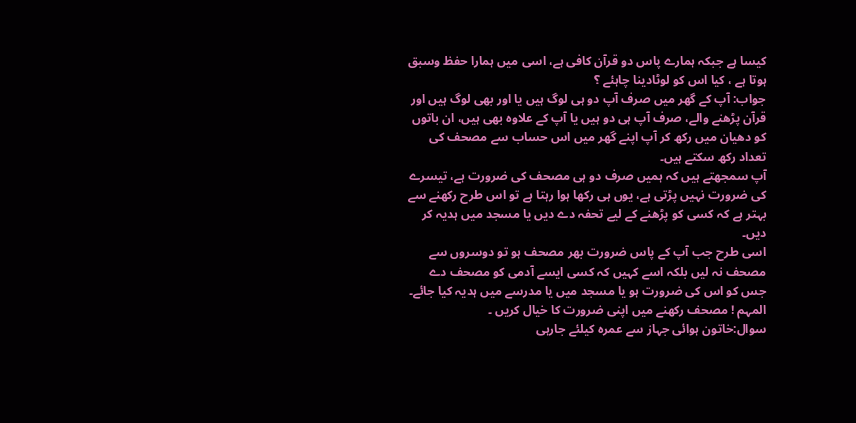کیسا ہے جبکہ ہمارے پاس دو قرآن کافی ہے، اسی میں ہمارا حفظ وسبق ہوتا ہے ، کیا اس کو لوٹادینا چاہئے ؟
جواب: آپ کے گھر میں صرف آپ دو ہی لوگ ہیں یا اور بھی لوگ ہیں اور قرآن پڑھنے والے، صرف آپ ہی دو ہیں یا آپ کے علاوہ بھی ہیں، ان باتوں کو دھیان میں رکھ کر آپ اپنے گھر میں اس حساب سے مصحف کی تعداد رکھ سکتے ہیں۔
آپ سمجھتے ہیں کہ ہمیں صرف دو ہی مصحف کی ضرورت ہے، تیسرے کی ضرورت نہیں پڑتی ہے، یوں ہی رکھا ہوا رہتا ہے تو اس طرح رکھنے سے بہتر ہے کہ کسی کو پڑھنے کے لیے تحفہ دے دیں یا مسجد میں ہدیہ کر دیں۔
اسی طرح جب آپ کے پاس ضرورت بھر مصحف ہو تو دوسروں سے مصحف نہ لیں بلکہ اسے کہیں کہ کسی ایسے آدمی کو مصحف دے جس کو اس کی ضرورت ہو یا مسجد میں یا مدرسے میں ہدیہ کیا جائے۔
المہم ! مصحف رکھنے میں اپنی ضرورت کا خیال کریں ۔
سوال:خاتون ہوائی جہاز سے عمرہ کیلئے جارہی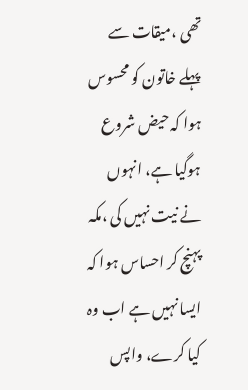تھی ،میقات سے پہلے خاتون کو محسوس ہوا کہ حیض شروع ہوگیا ہے، انہوں نے نیت نہیں کی ،مکہ پہنچ کر احساس ہوا کہ ایسا نہیں ہے اب وہ کیا کرے، واپس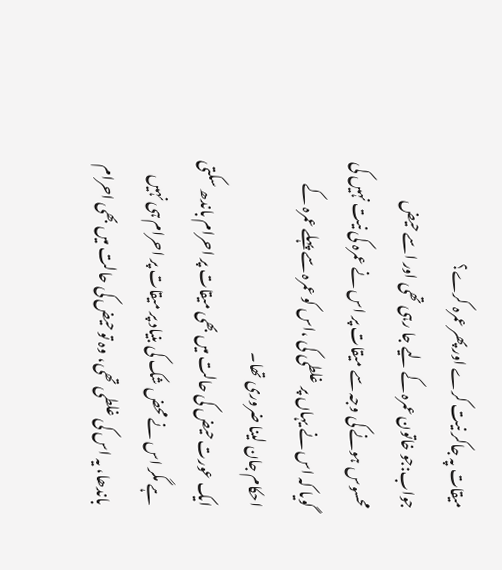میقات پہ جاکر نیت کرے اور پھر عمرہ کرے؟
جواب:جو خاتون عمرہ کے لیے جا رہی تھی اور اسے حیض محسوس ہونے کی وجہ سے میقات پر اس نے عمرہ کی نیت نہیں کی گویا کہ اس نے یہاں پر غلطی کی ،اس کو عمرہ سے پہلے عمرہ کے احکام جان لینا ضروری تھا۔
ایک عورت حیض کی حالت میں بھی میقات پر احرام باندھ سکتی ہے مگر اس نے محض شک کی بنیاد پر میقات پر احرام ہی نہیں باندھا، یہ اس کی غلطی تھی، وہ تو حیض کی حالت میں بھی احرام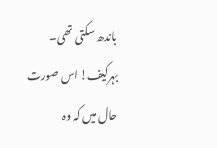باندھ سکتی تھی۔
بہرکیف! اس صورت حال میں کہ وہ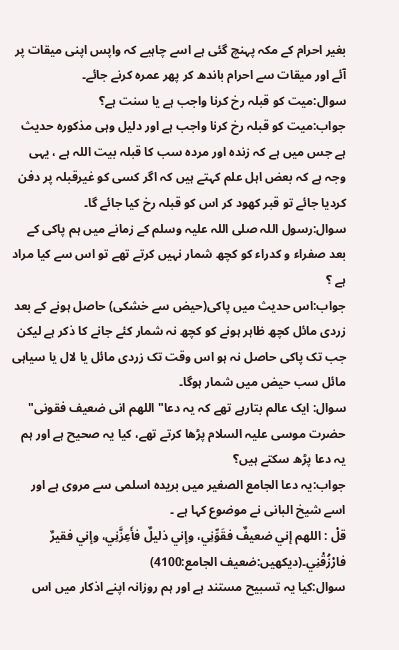بغیر احرام کے مکہ پہنچ گئی ہے اسے چاہیے کہ واپس اپنی میقات پر آئے اور میقات سے احرام باندھ کر پھر عمرہ کرنے جائے۔
سوال:میت کو قبلہ رخ کرنا واجب ہے یا سنت ہے؟
جواب:میت کو قبلہ رخ کرنا واجب ہے اور دلیل وہی مذکورہ حدیث ہے جس میں ہے کہ زندہ اور مردہ سب کا قبلہ بیت اللہ ہے ، یہی وجہ ہے کہ بعض اہل علم کہتے ہیں کہ اگر کسی کو غیرقبلہ پر دفن کردیا جائے تو قبر کھود کر اس کو قبلہ رخ کیا جائے گا۔
سوال:رسول اللہ صلی اللہ علیہ وسلم کے زمانے میں ہم پاکی کے بعد صفراء و کدراء کو کچھ شمار نہیں کرتے تھے تو اس سے کیا مراد ہے ؟
جواب:اس حدیث میں پاکی(حیض سے خشکی) حاصل ہونے کے بعد زردی مائل کچھ ظاہر ہونے کو کچھ نہ شمار کئے جانے کا ذکر ہے لیکن جب تک پاکی حاصل نہ ہو اس وقت تک زردی مائل یا لال یا سیاہی مائل سب حیض میں شمار ہوگا۔
سوال: ایک عالم بتارہے تھے کہ یہ دعا" اللھم انی ضعیف فقونی" حضرت موسی علیہ السلام پڑھا کرتے تھے، کیا یہ صحیح ہے اور ہم یہ دعا پڑھ سکتے ہیں؟
جواب:یہ دعا الجامع الصغیر میں بریدہ اسلمی سے مروی ہے اور اسے شیخ البانی نے موضوع کہا ہے ۔
قلْ : اللهم إني ضعيفٌ فقَوِّنِي، وإني ذليلٌ فأَعِزَّنِي، وإني فقيرٌ فارْزُقْنِي۔(دیکھیں:ضعيف الجامع:4100)
سوال:کیا یہ تسبیح مستند ہے اور ہم روزانہ اپنے اذکار میں اس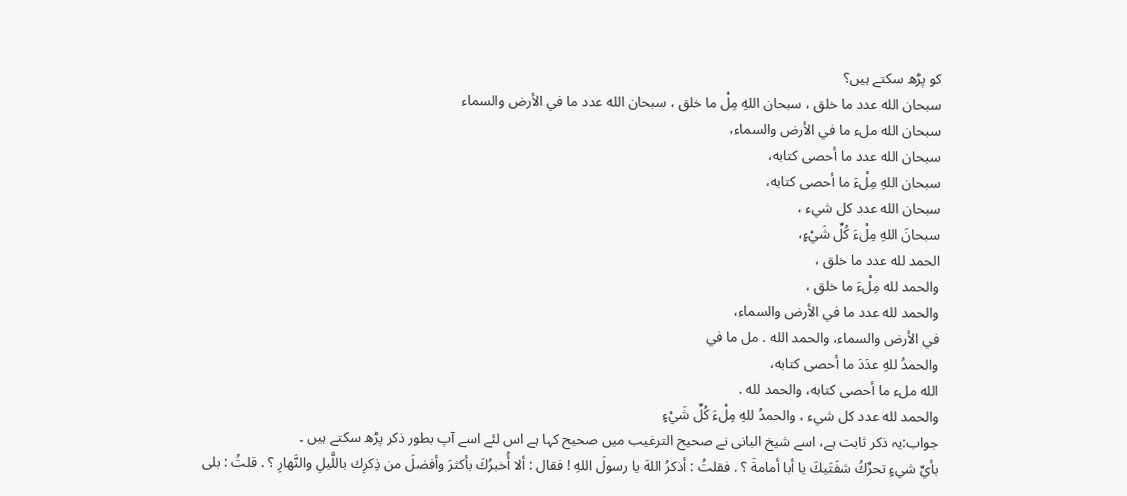کو پڑھ سکتے ہیں؟
سبحان الله عدد ما خلق ، سبحان اللهِ مِلْ ما خلق ، سبحان الله عدد ما في الأرض والسماء
سبحان الله ملء ما في الأرض والسماء،
سبحان الله عدد ما أحصى كتابه،
سبحان اللهِ مِلْءَ ما أحصى كتابه،
سبحان الله عدد كل شيء ،
سبحانَ اللهِ مِلْءَ كُلِّ شَيْءٍ،
الحمد لله عدد ما خلق ،
والحمد لله مِلْءَ ما خلق ،
والحمد لله عدد ما في الأرض والسماء،
في الأرض والسماء، والحمد الله . مل ما في
والحمدُ للهِ عدَدَ ما أحصى كتابه،
الله ملء ما أحصى كتابه، والحمد لله .
والحمد لله عدد كل شيء ، والحمدُ للهِ مِلْءَ كُلِّ شَيْءٍ
جواب:یہ ذکر ثابت ہے، اسے شیخ البانی نے صحیح الترغیب میں صحیح کہا ہے اس لئے اسے آپ بطور ذکر پڑھ سکتے ہیں ۔
بأيِّ شيءٍ تحرِّكُ شفَتَيكَ يا أبا أمامةَ ؟ . فقلتُ : أذكرُ اللهَ يا رسولَ اللهِ ! فقال : ألا أُخبرُكَ بأكثرَ وأفضلَ من ذِكرِك باللَّيلِ والنَّهارِ ؟ . قلتُ : بلى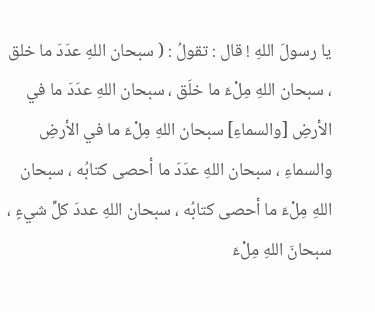يا رسولَ اللهِ ! قال : تقولُ : ( سبحان اللهِ عدَدَ ما خلق ، سبحان اللهِ مِلْءَ ما خلَق ، سبحان اللهِ عدَدَ ما في الأرضِ [والسماءِ] سبحان اللهِ مِلْءَ ما في الأرضِ والسماءِ ، سبحان اللهِ عدَدَ ما أحصى كتابُه ، سبحان اللهِ مِلْءَ ما أحصى كتابُه ، سبحان اللهِ عددَ كلِّ شيءٍ ، سبحانَ اللهِ مِلْءَ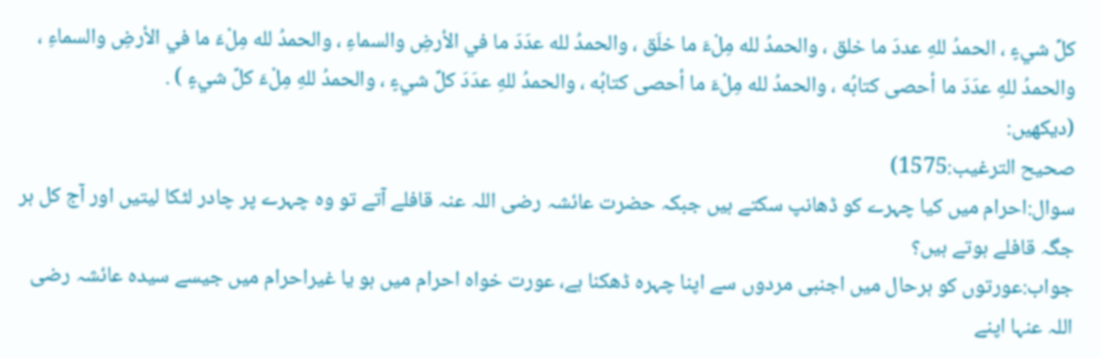كلِّ شيءٍ ، الحمدُ للهِ عددَ ما خلق ، والحمدُ لله مِلْءَ ما خلَق ، والحمدُ لله عدَدَ ما في الأرضِ والسماءِ ، والحمدُ لله مِلْءَ ما في الأرضِ والسماءِ ، والحمدُ للهِ عدَدَ ما أحصى كتابُه ، والحمدُ لله مِلْءَ ما أحصى كتابُه ، والحمدُ للهِ عدَدَ كلِّ شيءٍ ، والحمدُ للهِ مِلْءَ كلِّ شيءٍ ) .
(دیکھیں:
صحيح الترغيب:1575)
سوال:احرام میں کیا چہرے کو ڈھانپ سکتے ہیں جبکہ حضرت عائشہ رضی اللہ عنہ قافلے آتے تو وہ چہرے پر چادر لٹکا لیتیں اور آج کل ہر جگہ قافلے ہوتے ہیں؟
جواب:عورتوں کو ہرحال میں اجنبی مردوں سے اپنا چہرہ ڈھکنا ہے، عورت خواہ احرام میں ہو یا غیراحرام میں جیسے سیدہ عائشہ رضی اللہ عنہا اپنے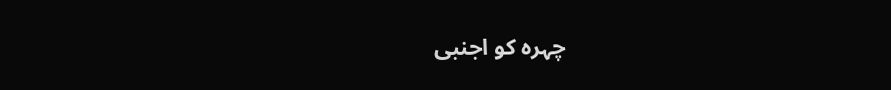چہرہ کو اجنبی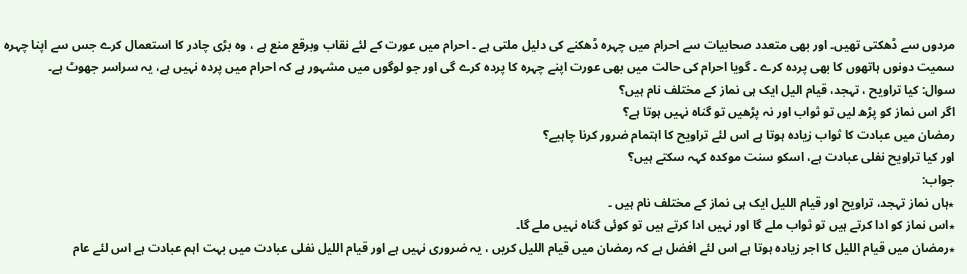مردوں سے ڈھکتی تھیں۔ اور بھی متعدد صحابیات سے احرام میں چہرہ ڈھکنے کی دلیل ملتی ہے ۔ احرام میں عورت کے لئے نقاب وبرقع منع ہے ، وہ بڑی چادر کا استعمال کرے جس سے اپنا چہرہ سمیت دونوں ہاتھوں کا بھی پردہ کرے ۔ گویا احرام کی حالت میں بھی عورت اپنے چہرہ کا پردہ کرے گی اور جو لوگوں میں مشہور ہے کہ احرام میں پردہ نہیں ہے، یہ سراسر جھوٹ ہے۔
سوال: کیا تراویح ، تہجد، قیام الیل ایک ہی نماز کے مختلف نام ہیں؟
اگر اس نماز کو پڑھ لیں تو ثواب اور نہ پڑھیں تو گناہ نہیں ہوتا ہے؟
رمضان میں عبادت کا ثواب زیادہ ہوتا ہے اس لئے تراویح کا اہتمام ضرور کرنا چاہیے؟
اور کیا تراویح نفلی عبادت ہے، اسکو سنت موکدہ کہہ سکتے ہیں؟
جواب:
٭ہاں نماز تہجد، تراویح اور قیام اللیل ایک ہی نماز کے مختلف نام ہیں ۔
٭اس نماز کو ادا کرتے ہیں تو ثواب ملے گا اور نہیں ادا کرتے ہیں تو کوئی گناہ نہیں ملے گا۔
٭رمضان میں قیام اللیل کا اجر زیادہ ہوتا ہے اس لئے افضل ہے کہ رمضان میں قیام اللیل کریں ، یہ ضروری نہیں ہے اور قیام اللیل نفلی عبادت میں بہت اہم عبادت ہے اس لئے عام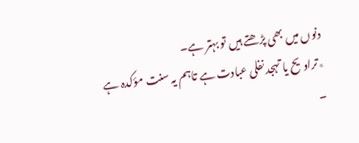دنوں میں بھی پڑھتے ہیں تو بہتر ہے۔
٭تراویح یا تہجد نفلی عبادت ہے تاہم یہ سنت مؤکدہ ہے ۔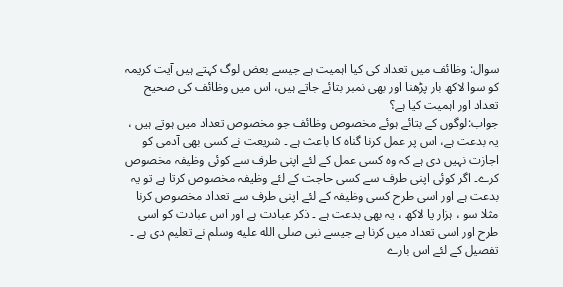سوال: وظائف میں تعداد کی کیا اہمیت ہے جیسے بعض لوگ کہتے ہیں آیت کریمہ کو سوا لاکھ بار پڑھنا اور بھی نمبر بتائے جاتے ہیں، اس میں وظائف کی صحیح تعداد اور اہمیت کیا ہے؟
جواب:لوگوں کے بتائے ہوئے مخصوص وظائف جو مخصوص تعداد میں ہوتے ہیں ، یہ بدعت ہے، اس پر عمل کرنا گناہ کا باعث ہے ۔ شریعت نے کسی بھی آدمی کو اجازت نہیں دی ہے کہ وہ کسی عمل کے لئے اپنی طرف سے کوئی وظیفہ مخصوص کرے۔ اگر کوئی اپنی طرف سے کسی حاجت کے لئے وظیفہ مخصوص کرتا ہے تو یہ بدعت ہے اور اسی طرح کسی وظیفہ کے لئے اپنی طرف سے تعداد مخصوص کرنا مثلا سو ، ہزار یا لاکھ ، یہ بھی بدعت ہے ۔ ذکر عبادت ہے اور اس عبادت کو اسی طرح اور اسی تعداد میں کرنا ہے جیسے نبی صلى الله عليه وسلم نے تعلیم دی ہے ۔ تفصیل کے لئے اس بارے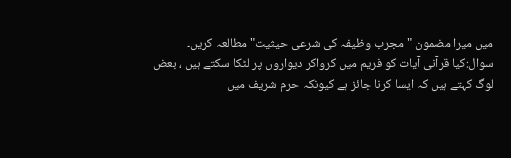میں میرا مضمون "مجرب وظیفہ کی شرعی حیثیت" مطالعہ کریں۔
سوال:کیا قرآنی آیات کو فریم میں کرواکر دیواروں پر لٹکا سکتے ہیں ، بعض لوگ کہتے ہیں کہ ایسا کرنا جائز ہے کیونکہ حرم شریف میں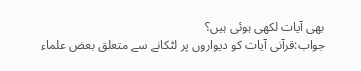بھی آیات لکھی ہوئی ہیں؟
جواب:قرآنی آیات کو دیواروں پر لٹکانے سے متعلق بعض علماء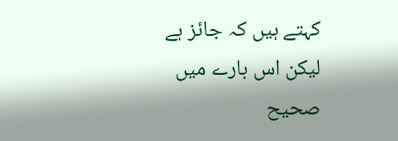کہتے ہیں کہ جائز ہے لیکن اس بارے میں صحیح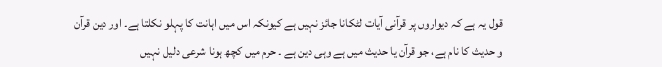قول یہ ہے کہ دیواروں پر قرآنی آیات لٹکانا جائز نہیں ہے کیونکہ اس میں اہانت کا پہلو نکلتا ہے۔ اور دین قرآن و حدیث کا نام ہے، جو قرآن یا حدیث میں ہے وہی دین ہے ۔ حرم میں کچھ ہونا شرعی دلیل نہیں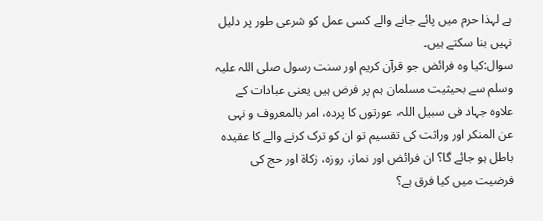ہے لہذا حرم میں پائے جانے والے کسی عمل کو شرعی طور پر دلیل نہیں بنا سکتے ہیں۔
سوال:كیا وہ فرائض جو قرآن کریم اور سنت رسول صلی اللہ علیہ وسلم سے بحیثیت مسلمان ہم پر فرض ہیں یعنی عبادات کے علاوہ جہاد فی سبیل اللہ، عورتوں کا پردہ، امر بالمعروف و نہی عن المنکر اور وراثت کی تقسیم تو ان کو ترک کرنے والے کا عقیدہ باطل ہو جائے گا؟ ان فرائض اور نماز، روزہ، زکاۃ اور حج کی فرضیت میں کیا فرق ہے؟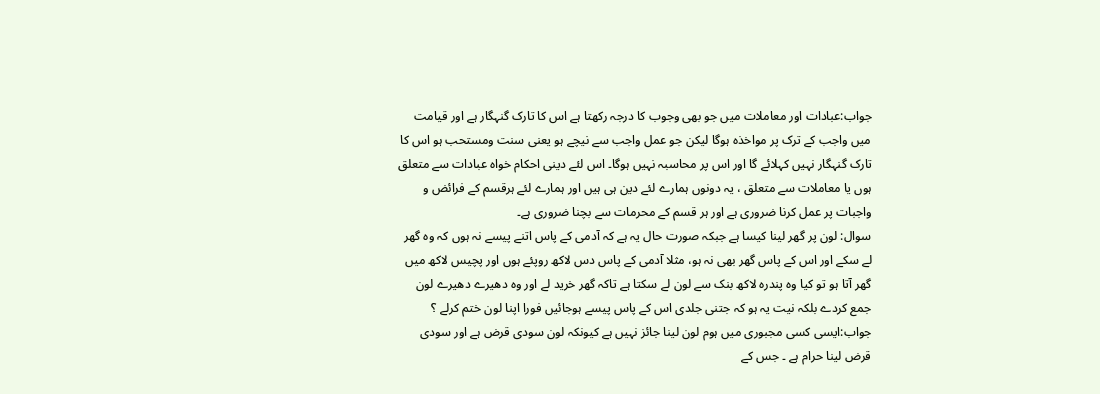جواب:عبادات اور معاملات میں جو بھی وجوب کا درجہ رکھتا ہے اس کا تارک گنہگار ہے اور قیامت میں واجب کے ترک پر مواخذہ ہوگا لیکن جو عمل واجب سے نیچے ہو یعنی سنت ومستحب ہو اس کا تارک گنہگار نہیں کہلائے گا اور اس پر محاسبہ نہیں ہوگا۔ اس لئے دینی احکام خواہ عبادات سے متعلق ہوں یا معاملات سے متعلق ، یہ دونوں ہمارے لئے دین ہی ہیں اور ہمارے لئے ہرقسم کے فرائض و واجبات پر عمل کرنا ضروری ہے اور ہر قسم کے محرمات سے بچنا ضروری ہے۔
سوال: لون پر گھر لینا کیسا ہے جبکہ صورت حال یہ ہے کہ آدمی کے پاس اتنے پیسے نہ ہوں کہ وہ گھر لے سکے اور اس کے پاس گھر بھی نہ ہو، مثلا آدمی کے پاس دس لاکھ روپئے ہوں اور پچیس لاکھ میں گھر آتا ہو تو کیا وہ پندرہ لاکھ بنک سے لون لے سکتا ہے تاکہ گھر خرید لے اور وہ دھیرے دھیرے لون جمع کردے بلکہ نیت یہ ہو کہ جتنی جلدی اس کے پاس پیسے ہوجائیں فورا اپنا لون ختم کرلے ؟
جواب:ایسی کسی مجبوری میں ہوم لون لینا جائز نہیں ہے کیونکہ لون سودی قرض ہے اور سودی قرض لینا حرام ہے ۔ جس کے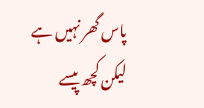پاس گھر نہیں ہے لیکن کچھ پیسے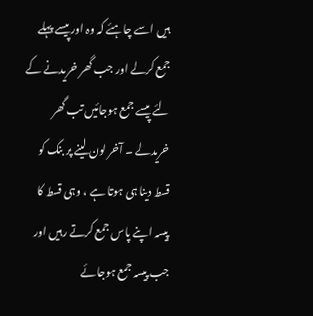ہیں اسے چاہئے کہ وہ اور پیسے پہلے جمع کرلے اور جب گھر خریدنے کے لئے پیسے جمع ہوجائیں تب گھر خریدلے ۔ آخر لون لینے پر بنک کو قسط دینا ہی ہوتا ہے ، وہی قسط کا پیسہ اپنے پاس جمع کرتے رہیں اور جب پیسہ جمع ہوجائے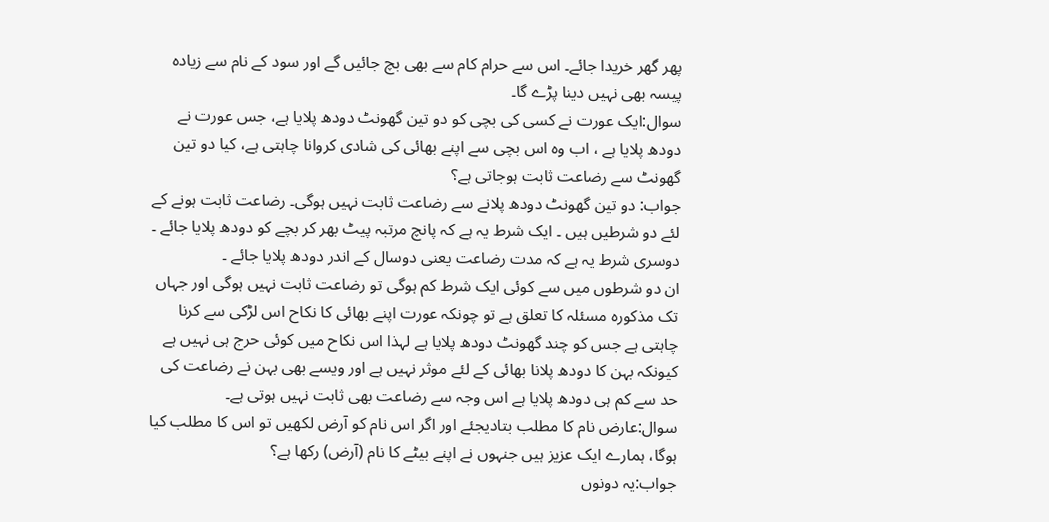پھر گھر خریدا جائے۔ اس سے حرام کام سے بھی بچ جائیں گے اور سود کے نام سے زیادہ پیسہ بھی نہیں دینا پڑے گا۔
سوال:ایک عورت نے کسی کی بچی کو دو تین گھونٹ دودھ پلایا ہے، جس عورت نے دودھ پلایا ہے ، اب وہ اس بچی سے اپنے بھائی کی شادی کروانا چاہتی ہے، کیا دو تین گھونٹ سے رضاعت ثابت ہوجاتی ہے؟
جواب: دو تین گھونٹ دودھ پلانے سے رضاعت ثابت نہیں ہوگی۔ رضاعت ثابت ہونے کے لئے دو شرطیں ہیں ۔ ایک شرط یہ ہے کہ پانچ مرتبہ پیٹ بھر کر بچے کو دودھ پلایا جائے ۔ دوسری شرط یہ ہے کہ مدت رضاعت یعنی دوسال کے اندر دودھ پلایا جائے ۔
ان دو شرطوں میں سے کوئی ایک شرط کم ہوگی تو رضاعت ثابت نہیں ہوگی اور جہاں تک مذکورہ مسئلہ کا تعلق ہے تو چونکہ عورت اپنے بھائی کا نکاح اس لڑکی سے کرنا چاہتی ہے جس کو چند گھونٹ دودھ پلایا ہے لہذا اس نکاح میں کوئی حرج ہی نہیں ہے کیونکہ بہن کا دودھ پلانا بھائی کے لئے موثر نہیں ہے اور ویسے بھی بہن نے رضاعت کی حد سے کم ہی دودھ پلایا ہے اس وجہ سے رضاعت بھی ثابت نہیں ہوتی ہے۔
سوال:عارض نام کا مطلب بتادیجئے اور اگر اس نام کو آرض لکھیں تو اس کا مطلب کیا ہوگا، ہمارے ایک عزیز ہیں جنہوں نے اپنے بیٹے کا نام (آرض) رکھا ہے؟
جواب:یہ دونوں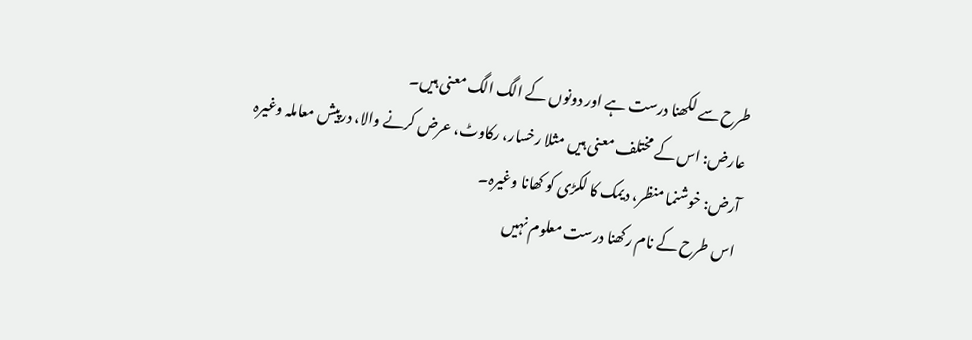طرح سے لکھنا درست ہے اور دونوں کے الگ الگ معنی ہیں۔
عارض: اس کے مختلف معنی ہیں مثلا رخسار، رکاوٹ، عرض کرنے والا، درپیش معاملہ وغیرہ
آرض: خوشنما منظر، دیمک کا لکڑی کو کھانا وغیرہ۔
اس طرح کے نام رکھنا درست معلوم نہیں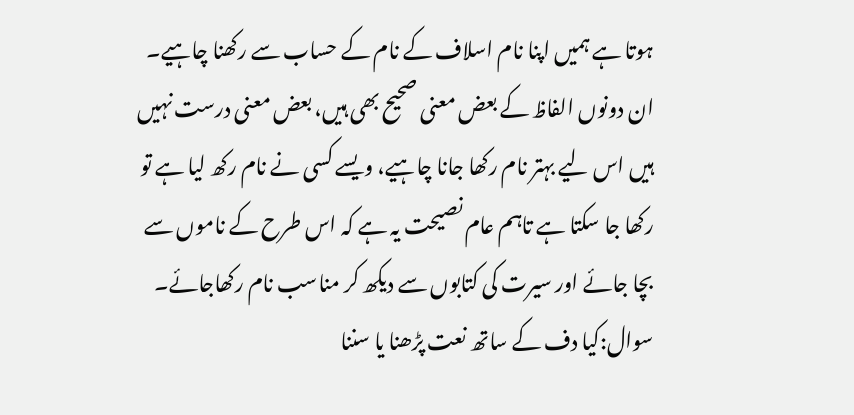ہوتا ہے ہمیں اپنا نام اسلاف کے نام کے حساب سے رکھنا چاہیے۔
ان دونوں الفاظ کے بعض معنی صحیح بھی ہیں، بعض معنی درست نہیں ہیں اس لیے بہتر نام رکھا جانا چاہیے، ویسے کسی نے نام رکھ لیا ہے تو رکھا جا سکتا ہے تاہم عام نصیحت یہ ہے کہ اس طرح کے ناموں سے بچا جائے اور سیرت کی کتابوں سے دیکھ کر مناسب نام رکھاجائے۔
سوال:کیا دف کے ساتھ نعت پڑھنا یا سننا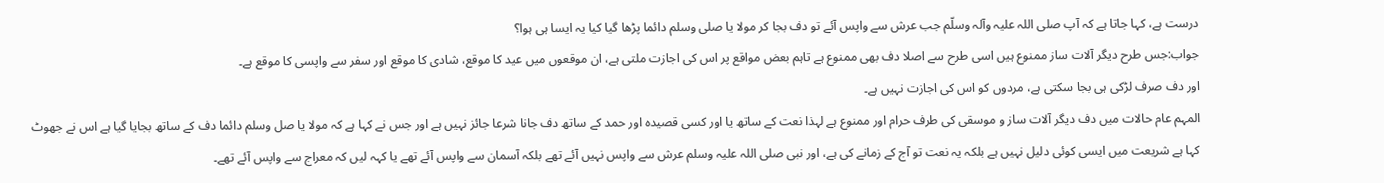درست ہے، کہا جاتا ہے کہ آپ صلی اللہ علیہ وآلہ وسلّم جب عرش سے واپس آئے تو دف بجا کر مولا یا صلی وسلم دائما پڑھا گیا کیا یہ ایسا ہی ہوا؟
جواب:جس طرح دیگر آلات ساز ممنوع ہیں اسی طرح سے اصلا دف بھی ممنوع ہے تاہم بعض مواقع پر اس کی اجازت ملتی ہے، ان موقعوں میں عید کا موقع، شادی کا موقع اور سفر سے واپسی کا موقع ہے۔
اور دف صرف لڑکی ہی بجا سکتی ہے، مردوں کو اس کی اجازت نہیں ہے۔
المہم عام حالات میں دف دیگر آلات ساز و موسقی کی طرف حرام اور ممنوع ہے لہذا نعت کے ساتھ یا اور کسی قصیدہ اور حمد کے ساتھ دف جانا شرعا جائز نہیں ہے اور جس نے کہا ہے کہ مولا یا صل وسلم دائما دف کے ساتھ بجایا گیا ہے اس نے جھوٹ کہا ہے شریعت میں ایسی کوئی دلیل نہیں ہے بلکہ یہ نعت تو آج کے زمانے کی ہے، اور نبی صلی اللہ علیہ وسلم عرش سے واپس نہیں آئے تھے بلکہ آسمان سے واپس آئے تھے یا کہہ لیں کہ معراج سے واپس آئے تھے۔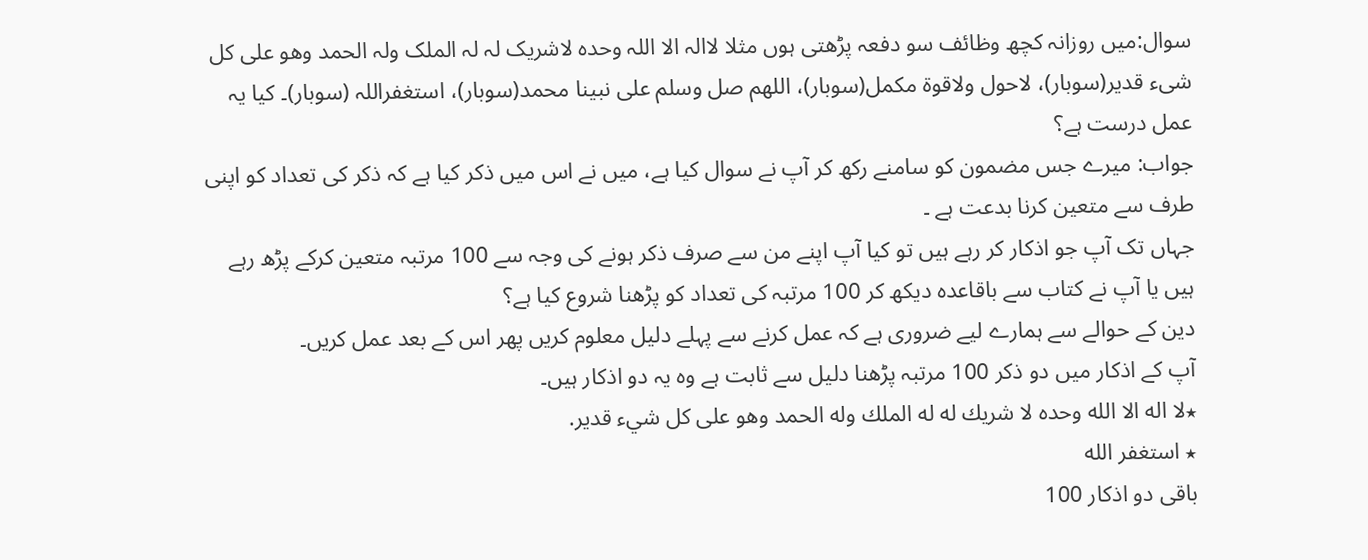سوال:میں روزانہ کچھ وظائف سو دفعہ پڑھتی ہوں مثلا لاالہ الا اللہ وحدہ لاشریک لہ لہ الملک ولہ الحمد وھو علی کل شیء قدیر(سوبار)، لاحول ولاقوۃ مکمل(سوبار)، اللھم صل وسلم علی نبینا محمد(سوبار)، استغفراللہ (سوبار)۔ کیا یہ عمل درست ہے؟
جواب: میرے جس مضمون کو سامنے رکھ کر آپ نے سوال کیا ہے، میں نے اس میں ذکر کیا ہے کہ ذکر کی تعداد کو اپنی طرف سے متعین کرنا بدعت ہے ۔
جہاں تک آپ جو اذکار کر رہے ہیں تو کیا آپ اپنے من سے صرف ذکر ہونے کی وجہ سے 100 مرتبہ متعین کرکے پڑھ رہے ہیں یا آپ نے کتاب سے باقاعدہ دیکھ کر 100 مرتبہ کی تعداد کو پڑھنا شروع کیا ہے؟
دین کے حوالے سے ہمارے لیے ضروری ہے کہ عمل کرنے سے پہلے دلیل معلوم کریں پھر اس کے بعد عمل کریں۔
آپ کے اذکار میں دو ذکر 100 مرتبہ پڑھنا دلیل سے ثابت ہے وہ یہ دو اذکار ہیں۔
٭لا اله الا الله وحده لا شريك له له الملك وله الحمد وهو على كل شيء قدير.
٭ استغفر الله
باقی دو اذکار 100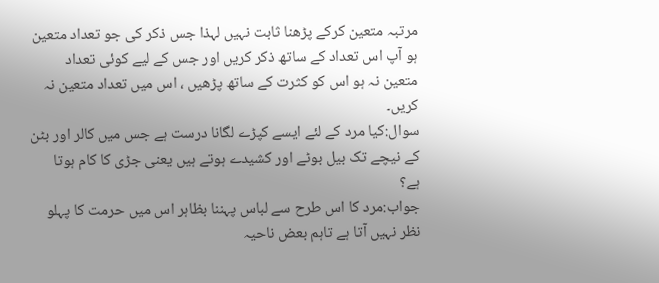مرتبہ متعین کرکے پڑھنا ثابت نہیں لہذا جس ذکر کی جو تعداد متعین ہو آپ اس تعداد کے ساتھ ذکر کریں اور جس کے لیے کوئی تعداد متعین نہ ہو اس کو کثرت کے ساتھ پڑھیں ، اس میں تعداد متعین نہ کریں۔
سوال:کیا مرد کے لئے ایسے کپڑے لگانا درست ہے جس میں کالر اور بٹن کے نیچے تک بیل بوٹے اور کشیدے ہوتے ہیں یعنی جڑی کا کام ہوتا ہے؟
جواب:مرد کا اس طرح سے لباس پہننا بظاہر اس میں حرمت کا پہلو نظر نہیں آتا ہے تاہم بعض ناحیہ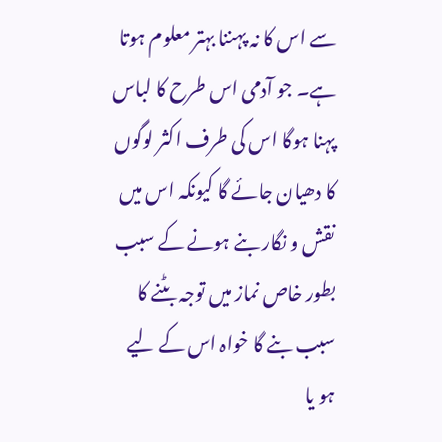سے اس کا نہ پہننا بہتر معلوم ہوتا ہے۔ جو آدمی اس طرح کا لباس پہنا ہوگا اس کی طرف اکثر لوگوں کا دھیان جائے گا کیونکہ اس میں نقش و نگار بنے ہونے کے سبب بطور خاص نماز میں توجہ بٹنے کا سبب بنے گا خواہ اس کے لیے ہو یا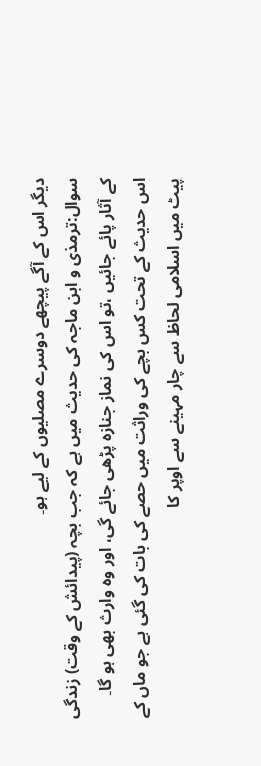دیگر اس کے آگے پیچھے دوسرے مصلیوں کے لیے ہو۔
سوال:ترمذی و ابن ماجہ کی حدیث میں ہے کہ جب بچہ (پیدائش کے وقت) زندگی کے آثار پائے جائیں ،تو اس کی نماز جنازہ پڑھی جائے گی، اور وہ وارث بھی ہو گا۔
اس حدیث کے تحت کس بچے کی وراثت میں حصے کی بات کی گئی ہے جو ماں کے پیٹ میں اسلامی لحاظ سے چار مہینے سے اوپر کا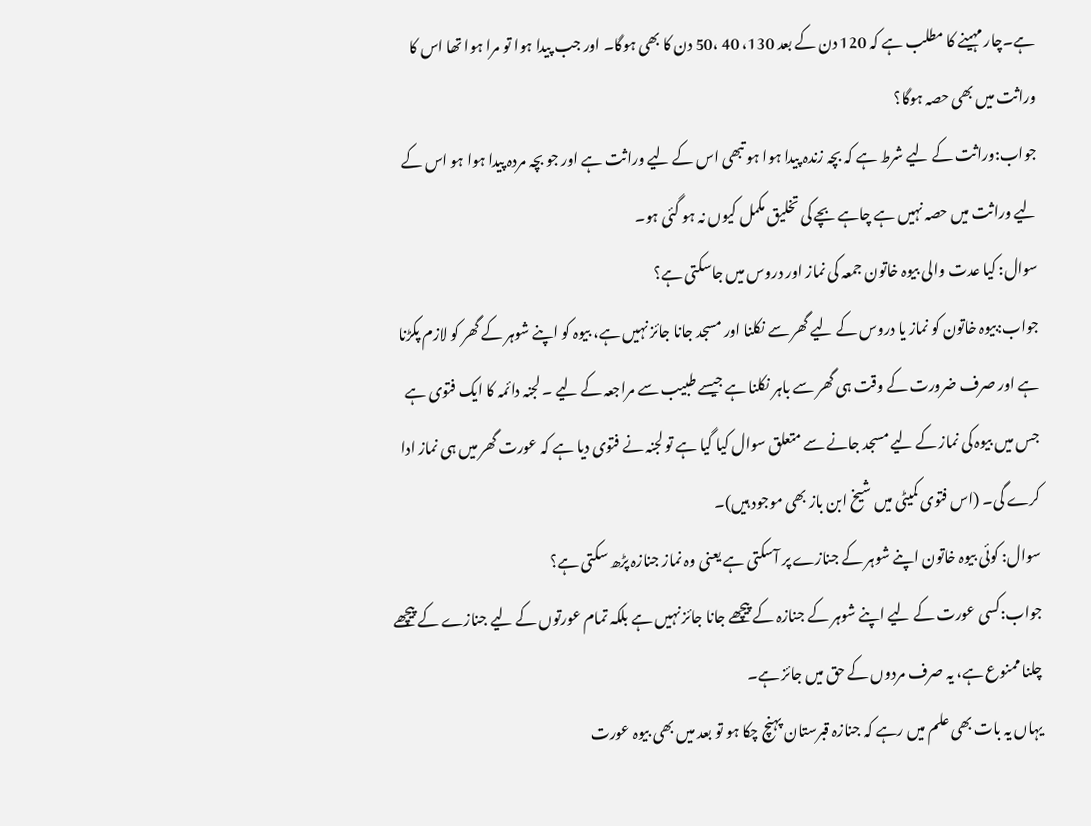ہے۔چار مہینے کا مطلب ہے کہ 120 دن کے بعد 130، 40 ،50 دن کا بھی ہوگا۔ اور جب پیدا ہوا تو مرا ہوا تھا اس کا وراثت میں بھی حصہ ہوگا؟
جواب:وراثت کے لیے شرط ہے کہ بچہ زندہ پیدا ہوا ہو تبھی اس کے لیے وراثت ہے اور جو بچہ مردہ پیدا ہوا ہو اس کے لیے وراثت میں حصہ نہیں ہے چاہے بچے کی تخلیق مکمل کیوں نہ ہو گئی ہو۔
سوال: کیا عدت والی بیوہ خاتون جمعہ کی نماز اور دروس میں جاسکتی ہے؟
جواب:بیوہ خاتون کو نماز یا دروس کے لیے گھر سے نکلنا اور مسجد جانا جائز نہیں ہے، بیوہ کو اپنے شوہر کے گھر کو لازم پکڑنا ہے اور صرف ضرورت کے وقت ہی گھر سے باہر نکلنا ہے جیسے طبیب سے مراجعہ کے لیے ۔ لجنہ دائمہ کا ایک فتوی ہے جس میں بیوہ کی نماز کے لیے مسجد جانے سے متعلق سوال کیا گیا ہے تو لجنہ نے فتوی دیا ہے کہ عورت گھر میں ہی نماز ادا کرے گی۔ (اس فتوی کمیٹی میں شیخ ابن باز بھی موجود ہیں)۔
سوال: کوئی بیوہ خاتون اپنے شوہر کے جنازے پر آسکتی ہے یعنی وہ نماز جنازہ پڑھ سکتی ہے؟
جواب:کسی عورت کے لیے اپنے شوہر کے جنازہ کے پیچھے جانا جائز نہیں ہے بلکہ تمام عورتوں کے لیے جنازے کے پیچھے چلنا ممنوع ہے، یہ صرف مردوں کے حق میں جائز ہے۔
یہاں یہ بات بھی علم میں رہے کہ جنازہ قبرستان پہنچ چکا ہو تو بعد میں بھی بیوہ عورت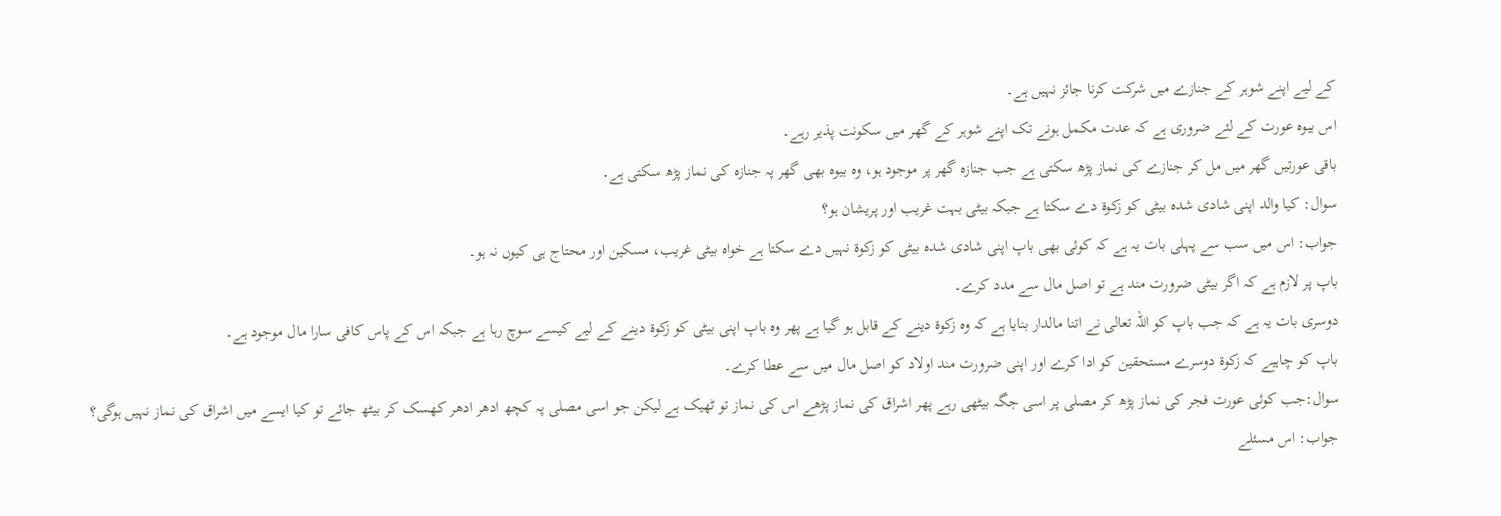کے لیے اپنے شوہر کے جنازے میں شرکت کرنا جائز نہیں ہے۔
اس بیوہ عورت کے لئے ضروری ہے کہ عدت مکمل ہونے تک اپنے شوہر کے گھر میں سکونت پذیر رہے۔
باقی عورتیں گھر میں مل کر جنازے کی نماز پڑھ سکتی ہے جب جنازہ گھر پر موجود ہو، وہ بیوہ بھی گھر پہ جنازہ کی نماز پڑھ سکتی ہے۔
سوال: کیا والد اپنی شادی شدہ بیٹی کو زکوۃ دے سکتا ہے جبکہ بیٹی بہت غریب اور پریشان ہو؟
جواب: اس میں سب سے پہلی بات یہ ہے کہ کوئی بھی باپ اپنی شادی شدہ بیٹی کو زکوۃ نہیں دے سکتا ہے خواہ بیٹی غریب، مسکین اور محتاج ہی کیوں نہ ہو۔
باپ پر لازم ہے کہ اگر بیٹی ضرورت مند ہے تو اصل مال سے مدد کرے۔
دوسری بات یہ ہے کہ جب باپ کو اللہ تعالی نے اتنا مالدار بنایا ہے کہ وہ زکوۃ دینے کے قابل ہو گیا ہے پھر وہ باپ اپنی بیٹی کو زکوۃ دینے کے لیے کیسے سوچ رہا ہے جبکہ اس کے پاس کافی سارا مال موجود ہے۔
باپ کو چاہیے کہ زکوۃ دوسرے مستحقین کو ادا کرے اور اپنی ضرورت مند اولاد کو اصل مال میں سے عطا کرے۔
سوال:جب کوئی عورت فجر کی نماز پڑھ کر مصلی پر اسی جگہ بیٹھی رہے پھر اشراق کی نماز پڑھے اس کی نماز تو ٹھیک ہے لیکن جو اسی مصلی پہ کچھ ادھر ادھر کھسک کر بیٹھ جائے تو کیا ایسے میں اشراق کی نماز نہیں ہوگی؟
جواب: اس مسئلے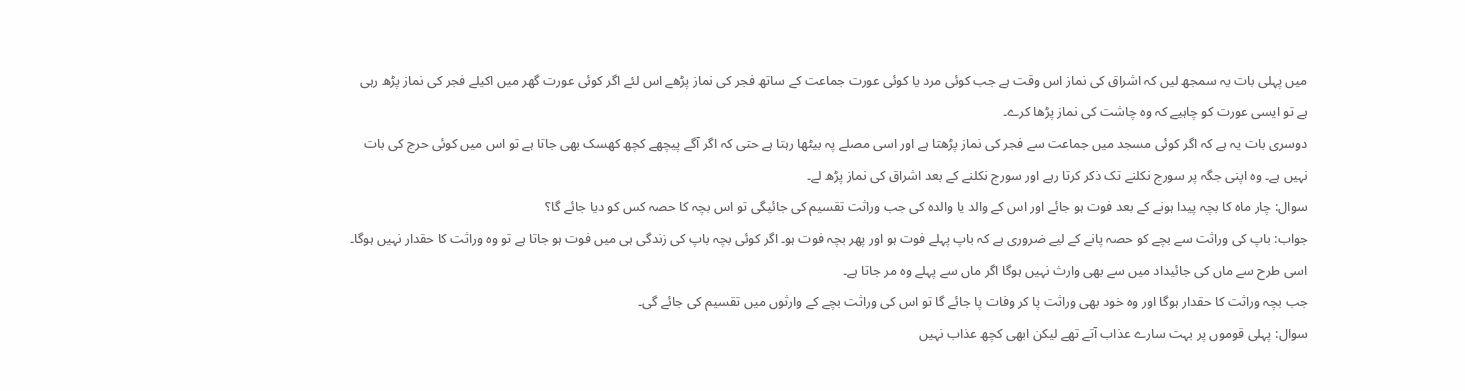میں پہلی بات یہ سمجھ لیں کہ اشراق کی نماز اس وقت ہے جب کوئی مرد یا کوئی عورت جماعت کے ساتھ فجر کی نماز پڑھے اس لئے اگر کوئی عورت گھر میں اکیلے فجر کی نماز پڑھ رہی ہے تو ایسی عورت کو چاہیے کہ وہ چاشت کی نماز پڑھا کرے۔
دوسری بات یہ ہے کہ اگر کوئی مسجد میں جماعت سے فجر کی نماز پڑھتا ہے اور اسی مصلے پہ بیٹھا رہتا ہے حتی کہ اگر آگے پیچھے کچھ کھسک بھی جاتا ہے تو اس میں کوئی حرج کی بات نہیں ہے۔ وہ اپنی جگہ پر سورج نکلنے تک ذکر کرتا رہے اور سورج نکلنے کے بعد اشراق کی نماز پڑھ لے۔
سوال: چار ماہ کا بچہ پیدا ہونے کے بعد فوت ہو جائے اور اس کے والد یا والدہ کی جب وراثت تقسیم کی جائیگی تو اس بچہ کا حصہ کس کو دیا جائے گا؟
جواب: باپ کی وراثت سے بچے کو حصہ پانے کے لیے ضروری ہے کہ باپ پہلے فوت ہو اور پھر بچہ فوت ہو۔ اگر کوئی بچہ باپ کی زندگی ہی میں فوت ہو جاتا ہے تو وہ وراثت کا حقدار نہیں ہوگا۔ اسی طرح سے ماں کی جائیداد میں سے بھی وارث نہیں ہوگا اگر ماں سے پہلے وہ مر جاتا ہے۔
جب بچہ وراثت کا حقدار ہوگا اور وہ خود بھی وراثت پا کر وفات پا جائے گا تو اس کی وراثت بچے کے وارثوں میں تقسیم کی جائے گی۔
سوال: پہلی قوموں پر بہت سارے عذاب آتے تھے لیکن ابھی کچھ عذاب نہیں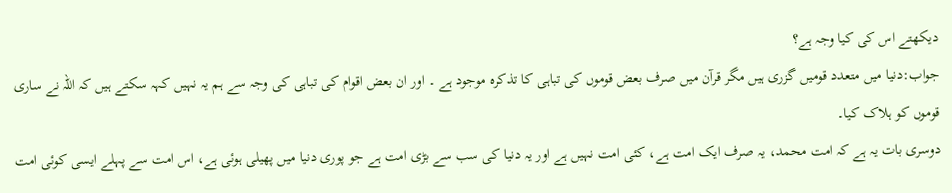دیکھتے اس کی کیا وجہ ہے؟
جواب:دنیا میں متعدد قومیں گزری ہیں مگر قرآن میں صرف بعض قوموں کی تباہی کا تذکرہ موجود ہے ۔ اور ان بعض اقوام کی تباہی کی وجہ سے ہم یہ نہیں کہہ سکتے ہیں کہ اللہ نے ساری قوموں کو ہلاک کیا۔
دوسری بات یہ ہے کہ امت محمد، یہ صرف ایک امت ہے، کئی امت نہیں ہے اور یہ دنیا کی سب سے بڑی امت ہے جو پوری دنیا میں پھیلی ہوئی ہے، اس امت سے پہلے ایسی کوئی امت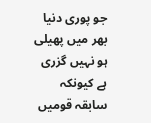جو پوری دنیا بھر میں پھیلی ہو نہیں گزری ہے کیونکہ سابقہ قومیں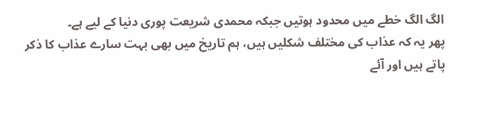الگ الگ خطے میں محدود ہوتیں جبکہ محمدی شریعت پوری دنیا کے لیے ہے۔
پھر یہ کہ عذاب کی مختلف شکلیں ہیں، ہم تاریخ میں بھی بہت سارے عذاب کا ذکر پاتے ہیں اور آئے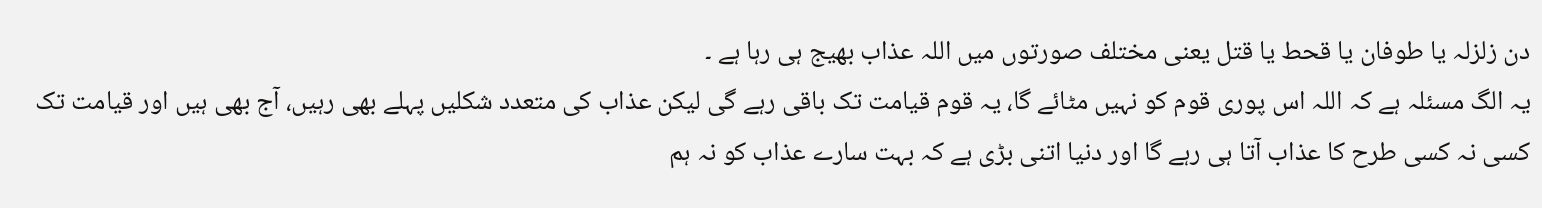دن زلزلہ یا طوفان یا قحط یا قتل یعنی مختلف صورتوں میں اللہ عذاب بھیج ہی رہا ہے ۔
یہ الگ مسئلہ ہے کہ اللہ اس پوری قوم کو نہیں مٹائے گا، یہ قوم قیامت تک باقی رہے گی لیکن عذاب کی متعدد شکلیں پہلے بھی رہیں، آج بھی ہیں اور قیامت تک کسی نہ کسی طرح کا عذاب آتا ہی رہے گا اور دنیا اتنی بڑی ہے کہ بہت سارے عذاب کو نہ ہم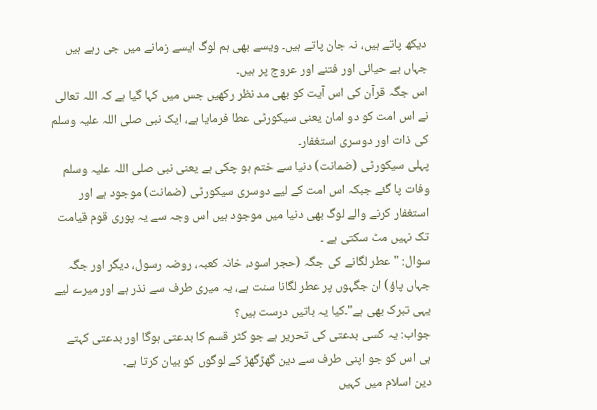دیکھ پاتے ہیں، نہ جان پاتے ہیں۔ ویسے بھی ہم لوگ ایسے زمانے میں جی رہے ہیں جہاں بے حیائی اور فتنے اور عروج پر ہیں۔
اس جگہ قرآن کی اس آیت کو بھی مد نظر رکھیں جس میں کہا گیا ہے کہ اللہ تعالی نے اس امت کو دو امان یعنی سیکورٹی عطا فرمایا ہے، ایک نبی صلی اللہ علیہ وسلم کی ذات اور دوسری استغفار۔
پہلی سیکورٹی (ضمانت) دنیا سے ختم ہو چکی ہے یعنی نبی صلی اللہ علیہ وسلم وفات پا گئے جبکہ اس امت کے لیے دوسری سیکورٹی (ضمانت) موجود ہے اور استغفار کرنے والے لوگ بھی دنیا میں موجود ہیں اس وجہ سے یہ پوری قوم قیامت تک نہیں مٹ سکتی ہے ۔
سوال: "عطر لگانے کی جگہ (حجر اسود، خانہ کعبہ، روضہ رسول، دیگر اور جگہ جہاں پاؤ) ان جگہوں پر عطر لگانا سنت ہے، یہ میری طرف سے نذر ہے اور میرے لیے یہی تبرک بھی ہے"۔کیا یہ باتیں درست ہیں؟
جواب: یہ کسی بدعتی کی تحریر ہے جو کٹر قسم کا بدعتی ہوگا اور بدعتی کہتے ہی اس کو جو اپنی طرف سے دین گھڑگھڑ کے لوگوں کو بیان کرتا ہے۔
دین اسلام میں کہیں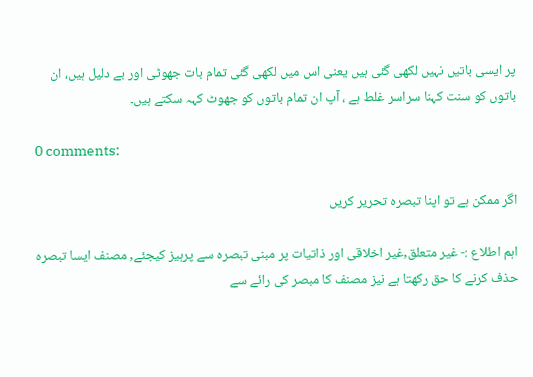پر ایسی باتیں نہیں لکھی گئی ہیں یعنی اس میں لکھی گئی تمام بات جھوٹی اور بے دلیل ہیں، ان باتوں کو سنت کہنا سراسر غلط ہے ، آپ ان تمام باتوں کو جھوٹ کہہ سکتے ہیں۔

0 comments:

اگر ممکن ہے تو اپنا تبصرہ تحریر کریں

اہم اطلاع :- غیر متعلق,غیر اخلاقی اور ذاتیات پر مبنی تبصرہ سے پرہیز کیجئے, مصنف ایسا تبصرہ حذف کرنے کا حق رکھتا ہے نیز مصنف کا مبصر کی رائے سے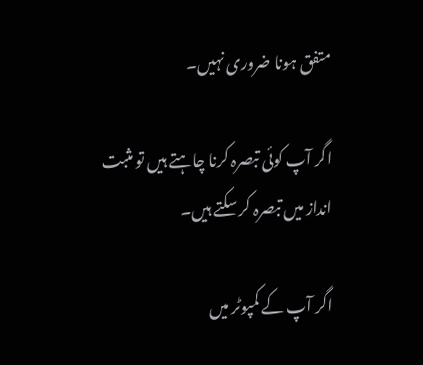متفق ہونا ضروری نہیں۔

اگر آپ کوئی تبصرہ کرنا چاہتے ہیں تو مثبت انداز میں تبصرہ کر سکتے ہیں۔

اگر آپ کے کمپوٹر میں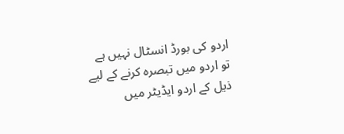اردو کی بورڈ انسٹال نہیں ہے تو اردو میں تبصرہ کرنے کے لیے ذیل کے اردو ایڈیٹر میں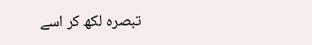تبصرہ لکھ کر اسے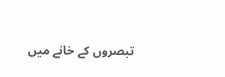تبصروں کے خانے میں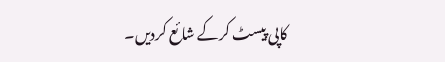کاپی پیسٹ کرکے شائع کردیں۔